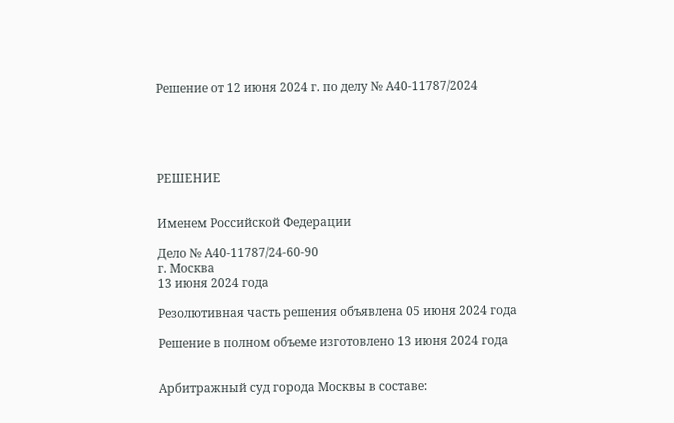Решение от 12 июня 2024 г. по делу № А40-11787/2024





РЕШЕНИЕ


Именем Российской Федерации

Дело № А40-11787/24-60-90
г. Москва
13 июня 2024 года

Резолютивная часть решения объявлена 05 июня 2024 года

Решение в полном объеме изготовлено 13 июня 2024 года


Арбитражный суд города Москвы в составе: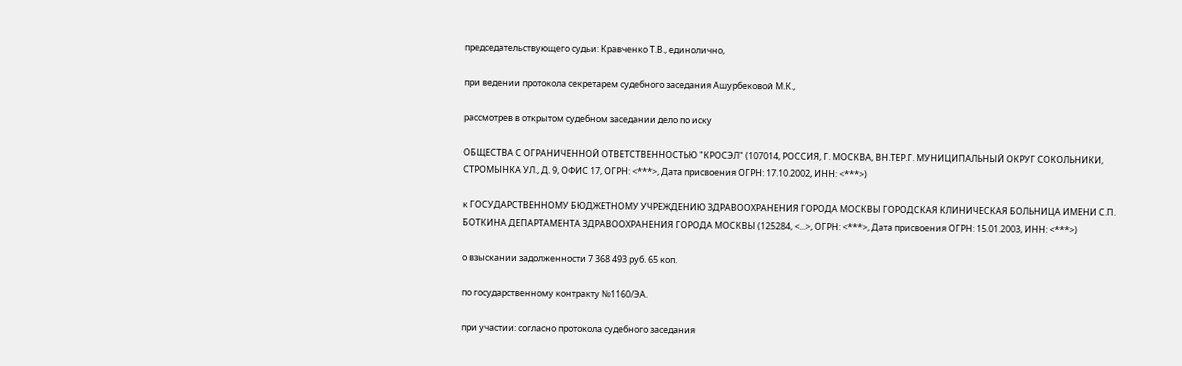председательствующего судьи: Кравченко Т.В., единолично,

при ведении протокола секретарем судебного заседания Ашурбековой М.К.,

рассмотрев в открытом судебном заседании дело по иску

ОБЩЕСТВА С ОГРАНИЧЕННОЙ ОТВЕТСТВЕННОСТЬЮ "КРОСЭЛ" (107014, РОССИЯ, Г. МОСКВА, ВН.ТЕР.Г. МУНИЦИПАЛЬНЫЙ ОКРУГ СОКОЛЬНИКИ, СТРОМЫНКА УЛ., Д. 9, ОФИС 17, ОГРН: <***>, Дата присвоения ОГРН: 17.10.2002, ИНН: <***>)

к ГОСУДАРСТВЕННОМУ БЮДЖЕТНОМУ УЧРЕЖДЕНИЮ ЗДРАВООХРАНЕНИЯ ГОРОДА МОСКВЫ ГОРОДСКАЯ КЛИНИЧЕСКАЯ БОЛЬНИЦА ИМЕНИ С.П. БОТКИНА ДЕПАРТАМЕНТА ЗДРАВООХРАНЕНИЯ ГОРОДА МОСКВЫ (125284, <...>, ОГРН: <***>, Дата присвоения ОГРН: 15.01.2003, ИНН: <***>)

о взыскании задолженности 7 368 493 руб. 65 коп.

по государственному контракту №1160/ЭА.

при участии: согласно протокола судебного заседания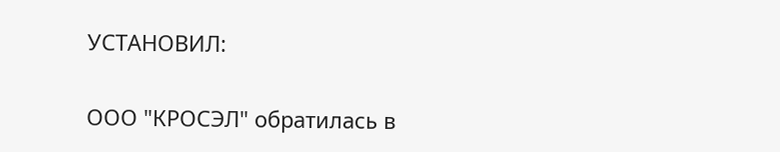УСТАНОВИЛ:


ООО "КРОСЭЛ" обратилась в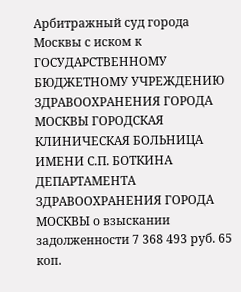Арбитражный суд города Москвы с иском к ГОСУДАРСТВЕННОМУ БЮДЖЕТНОМУ УЧРЕЖДЕНИЮ ЗДРАВООХРАНЕНИЯ ГОРОДА МОСКВЫ ГОРОДСКАЯ КЛИНИЧЕСКАЯ БОЛЬНИЦА ИМЕНИ С.П. БОТКИНА ДЕПАРТАМЕНТА ЗДРАВООХРАНЕНИЯ ГОРОДА МОСКВЫ о взыскании задолженности 7 368 493 руб. 65 коп.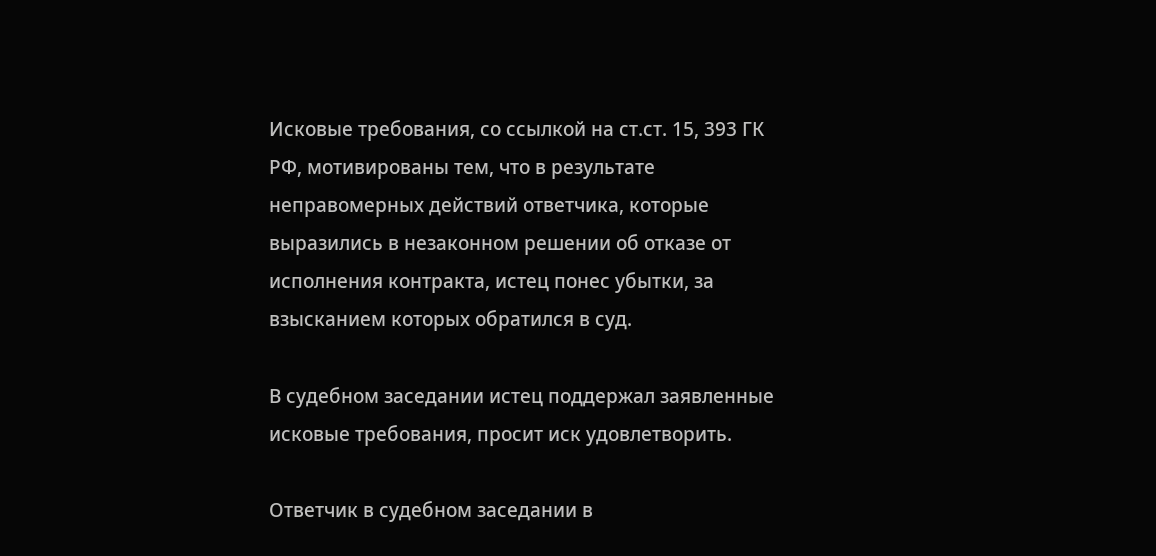Исковые требования, со ссылкой на ст.ст. 15, 393 ГК РФ, мотивированы тем, что в результате неправомерных действий ответчика, которые выразились в незаконном решении об отказе от исполнения контракта, истец понес убытки, за взысканием которых обратился в суд.

В судебном заседании истец поддержал заявленные исковые требования, просит иск удовлетворить.

Ответчик в судебном заседании в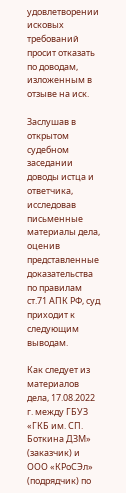удовлетворении исковых требований просит отказать по доводам, изложенным в отзыве на иск.

Заслушав в открытом судебном заседании доводы истца и ответчика, исследовав письменные материалы дела, оценив представленные доказательства по правилам ст.71 АПК РФ, суд приходит к следующим выводам.

Как следует из материалов дела, 17.08.2022 г. между ГБУЗ «ГКБ им. СП. Боткина ДЗМ» (заказчик) и ООО «КРоСЭл» (подрядчик) по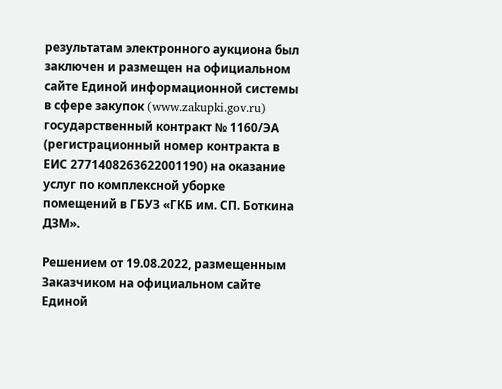результатам электронного аукциона был заключен и размещен на официальном сайте Единой информационной системы в сфере закупок (www.zakupki.gov.ru) государственный контракт № 1160/ЭА (регистрационный номер контракта в ЕИС 2771408263622001190) на оказание услуг по комплексной уборке помещений в ГБУЗ «ГКБ им. СП. Боткина ДЗМ».

Решением от 19.08.2022, размещенным Заказчиком на официальном сайте Единой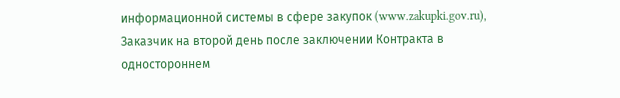информационной системы в сфере закупок (www.zakupki.gov.ru), Заказчик на второй день после заключении Контракта в одностороннем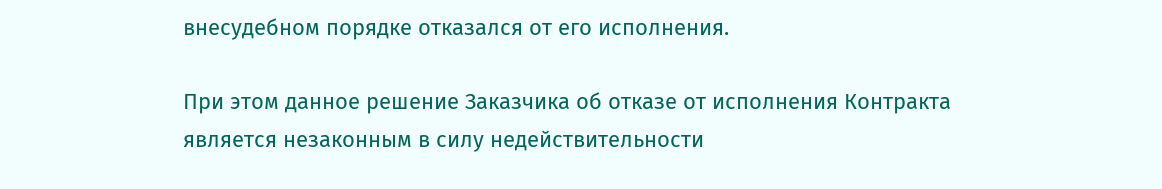внесудебном порядке отказался от его исполнения.

При этом данное решение Заказчика об отказе от исполнения Контракта является незаконным в силу недействительности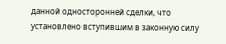данной односторонней сделки, что установлено вступившим в законную силу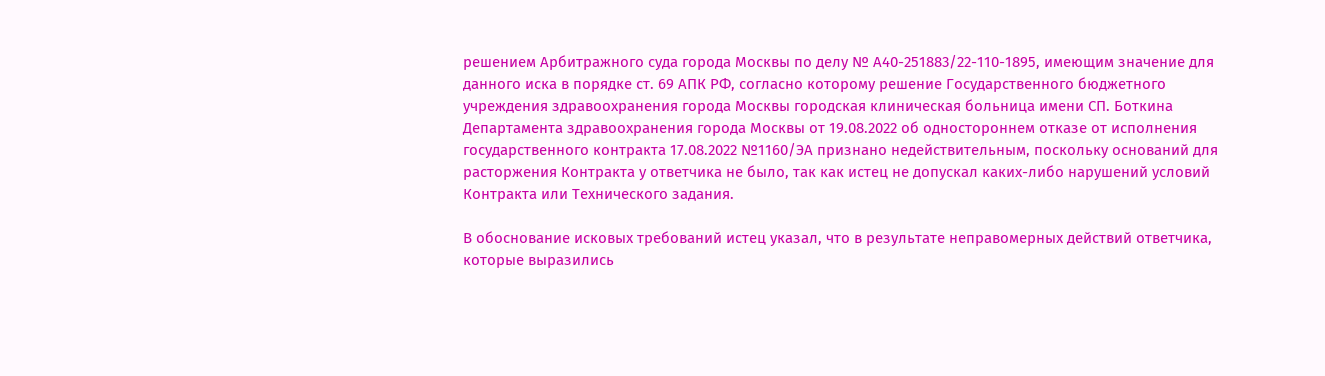решением Арбитражного суда города Москвы по делу № А40-251883/22-110-1895, имеющим значение для данного иска в порядке ст. 69 АПК РФ, согласно которому решение Государственного бюджетного учреждения здравоохранения города Москвы городская клиническая больница имени СП. Боткина Департамента здравоохранения города Москвы от 19.08.2022 об одностороннем отказе от исполнения государственного контракта 17.08.2022 №1160/ЭА признано недействительным, поскольку оснований для расторжения Контракта у ответчика не было, так как истец не допускал каких-либо нарушений условий Контракта или Технического задания.

В обоснование исковых требований истец указал, что в результате неправомерных действий ответчика, которые выразились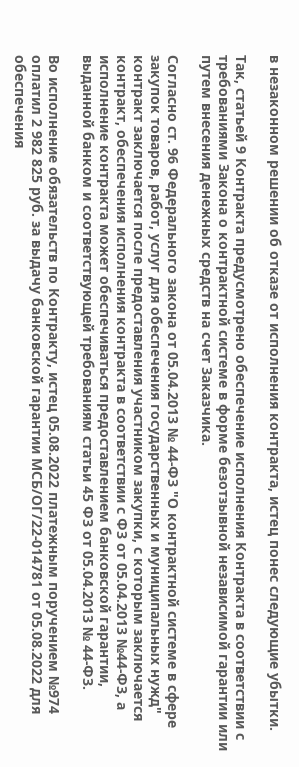в незаконном решении об отказе от исполнения контракта, истец понес следующие убытки.

Так, статьей 9 Контракта предусмотрено обеспечение исполнения Контракта в соответствии с требованиями Закона о контрактной системе в форме безотзывной независимой гарантии или путем внесения денежных средств на счет Заказчика.

Согласно ст. 96 Федерального закона от 05.04.2013 № 44-ФЗ "О контрактной системе в сфере закупок товаров, работ, услуг для обеспечения государственных и муниципальных нужд" контракт заключается после предоставления участником закупки, с которым заключается контракт, обеспечения исполнения контракта в соответствии с ФЗ от 05.04.2013 №44-ФЗ, а исполнение контракта может обеспечиваться предоставлением банковской гарантии, выданной банком и соответствующей требованиям статьи 45 ФЗ от 05.04.2013 № 44-ФЗ.

Во исполнение обязательств по Контракту, истец 05.08.2022 платежным поручением №974 оплатил 2 982 825 руб. за выдачу банковской гарантии МСБ/ОГ/22-014781 от 05.08.2022 для обеспечения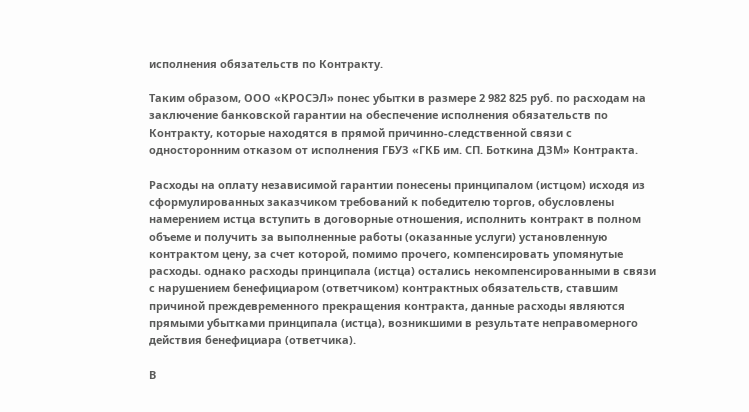исполнения обязательств по Контракту.

Таким образом, ООО «КРОСЭЛ» понес убытки в размере 2 982 825 руб. по расходам на заключение банковской гарантии на обеспечение исполнения обязательств по Контракту, которые находятся в прямой причинно-следственной связи с односторонним отказом от исполнения ГБУЗ «ГКБ им. СП. Боткина ДЗМ» Контракта.

Расходы на оплату независимой гарантии понесены принципалом (истцом) исходя из сформулированных заказчиком требований к победителю торгов, обусловлены намерением истца вступить в договорные отношения, исполнить контракт в полном объеме и получить за выполненные работы (оказанные услуги) установленную контрактом цену, за счет которой, помимо прочего, компенсировать упомянутые расходы. однако расходы принципала (истца) остались некомпенсированными в связи с нарушением бенефициаром (ответчиком) контрактных обязательств, ставшим причиной преждевременного прекращения контракта, данные расходы являются прямыми убытками принципала (истца), возникшими в результате неправомерного действия бенефициара (ответчика).

В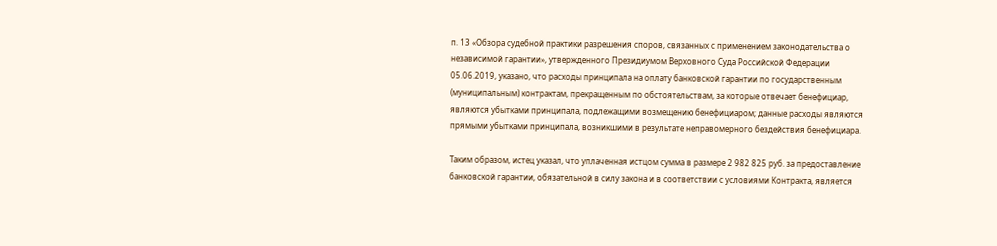п. 13 «Обзора судебной практики разрешения споров, связанных с применением законодательства о независимой гарантии», утвержденного Президиумом Верховного Суда Российской Федерации 05.06.2019, указано, что расходы принципала на оплату банковской гарантии по государственным (муниципальным) контрактам, прекращенным по обстоятельствам, за которые отвечает бенефициар, являются убытками принципала, подлежащими возмещению бенефициаром; данные расходы являются прямыми убытками принципала, возникшими в результате неправомерного бездействия бенефициара.

Таким образом, истец указал, что уплаченная истцом сумма в размере 2 982 825 руб. за предоставление банковской гарантии, обязательной в силу закона и в соответствии с условиями Контракта, является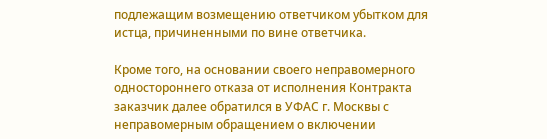подлежащим возмещению ответчиком убытком для истца, причиненными по вине ответчика.

Кроме того, на основании своего неправомерного одностороннего отказа от исполнения Контракта заказчик далее обратился в УФАС г. Москвы с неправомерным обращением о включении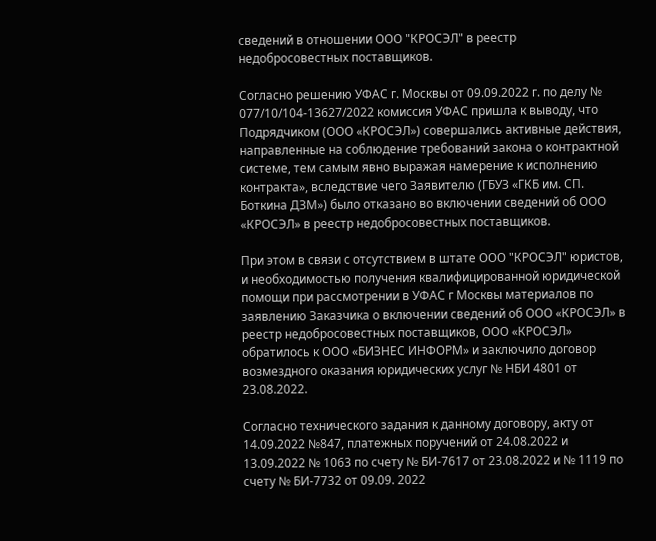сведений в отношении ООО "КРОСЭЛ" в реестр недобросовестных поставщиков.

Согласно решению УФАС г. Москвы от 09.09.2022 г. по делу № 077/10/104-13627/2022 комиссия УФАС пришла к выводу, что Подрядчиком (ООО «КРОСЭЛ») совершались активные действия, направленные на соблюдение требований закона о контрактной системе, тем самым явно выражая намерение к исполнению контракта», вследствие чего Заявителю (ГБУЗ «ГКБ им. СП. Боткина ДЗМ») было отказано во включении сведений об ООО «КРОСЭЛ» в реестр недобросовестных поставщиков.

При этом в связи с отсутствием в штате ООО "КРОСЭЛ" юристов, и необходимостью получения квалифицированной юридической помощи при рассмотрении в УФАС г Москвы материалов по заявлению Заказчика о включении сведений об ООО «КРОСЭЛ» в реестр недобросовестных поставщиков, ООО «КРОСЭЛ» обратилось к ООО «БИЗНЕС ИНФОРМ» и заключило договор возмездного оказания юридических услуг № НБИ 4801 от 23.08.2022.

Согласно технического задания к данному договору, акту от 14.09.2022 №847, платежных поручений от 24.08.2022 и 13.09.2022 № 1063 по счету № БИ-7617 от 23.08.2022 и № 1119 по счету № БИ-7732 от 09.09. 2022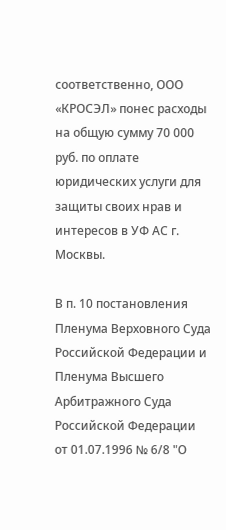соответственно, ООО «КРОСЭЛ» понес расходы на общую сумму 70 000 руб. по оплате юридических услуги для защиты своих нрав и интересов в УФ АС г. Москвы.

В п. 10 постановления Пленума Верховного Суда Российской Федерации и Пленума Высшего Арбитражного Суда Российской Федерации от 01.07.1996 № 6/8 "О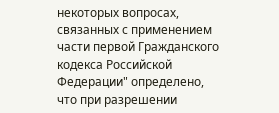некоторых вопросах, связанных с применением части первой Гражданского кодекса Российской Федерации" определено, что при разрешении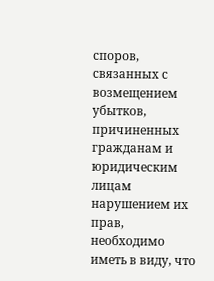споров, связанных с возмещением убытков, причиненных гражданам и юридическим лицам нарушением их прав, необходимо иметь в виду, что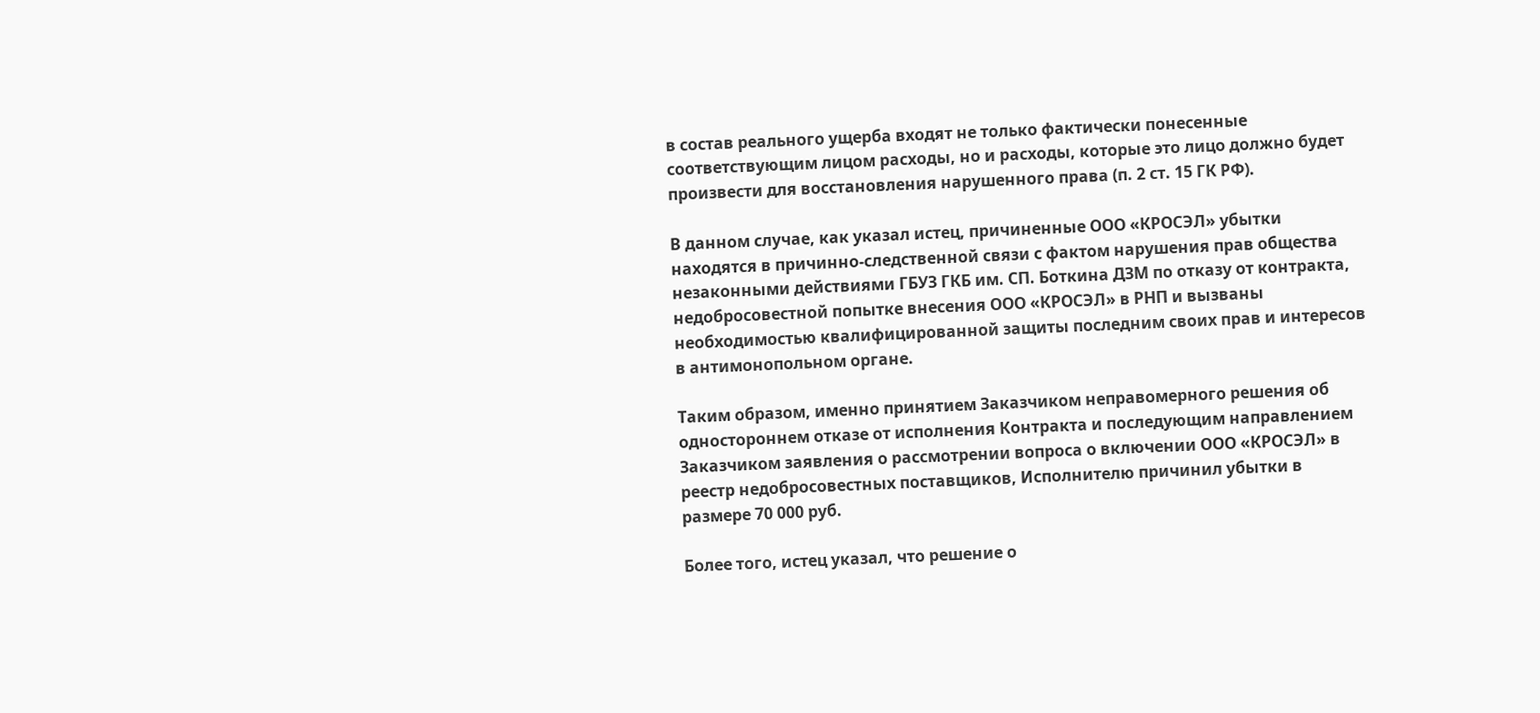в состав реального ущерба входят не только фактически понесенные соответствующим лицом расходы, но и расходы, которые это лицо должно будет произвести для восстановления нарушенного права (п. 2 ст. 15 ГК РФ).

В данном случае, как указал истец, причиненные ООО «КРОСЭЛ» убытки находятся в причинно-следственной связи с фактом нарушения прав общества незаконными действиями ГБУЗ ГКБ им. СП. Боткина ДЗМ по отказу от контракта, недобросовестной попытке внесения ООО «КРОСЭЛ» в РНП и вызваны необходимостью квалифицированной защиты последним своих прав и интересов в антимонопольном органе.

Таким образом, именно принятием Заказчиком неправомерного решения об одностороннем отказе от исполнения Контракта и последующим направлением Заказчиком заявления о рассмотрении вопроса о включении ООО «КРОСЭЛ» в реестр недобросовестных поставщиков, Исполнителю причинил убытки в размере 70 000 руб.

Более того, истец указал, что решение о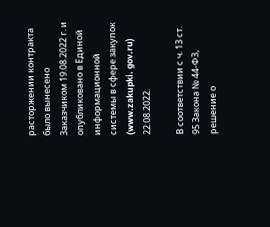расторжении контракта было вынесено Заказчиком 19.08.2022 г. и опубликовано в Единой информационной системы в сфере закупок (www.zakupki. gov.ru) 22.08.2022.

В соответствии с ч. 13 ст. 95 Закона № 44-ФЗ, решение о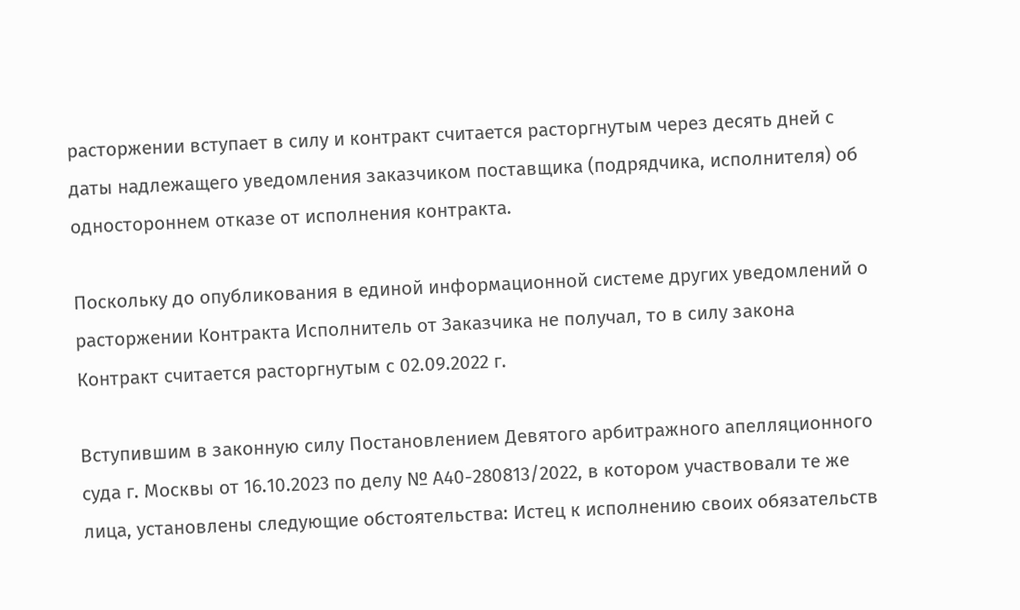расторжении вступает в силу и контракт считается расторгнутым через десять дней с даты надлежащего уведомления заказчиком поставщика (подрядчика, исполнителя) об одностороннем отказе от исполнения контракта.

Поскольку до опубликования в единой информационной системе других уведомлений о расторжении Контракта Исполнитель от Заказчика не получал, то в силу закона Контракт считается расторгнутым с 02.09.2022 г.

Вступившим в законную силу Постановлением Девятого арбитражного апелляционного суда г. Москвы от 16.10.2023 по делу № А40-280813/2022, в котором участвовали те же лица, установлены следующие обстоятельства: Истец к исполнению своих обязательств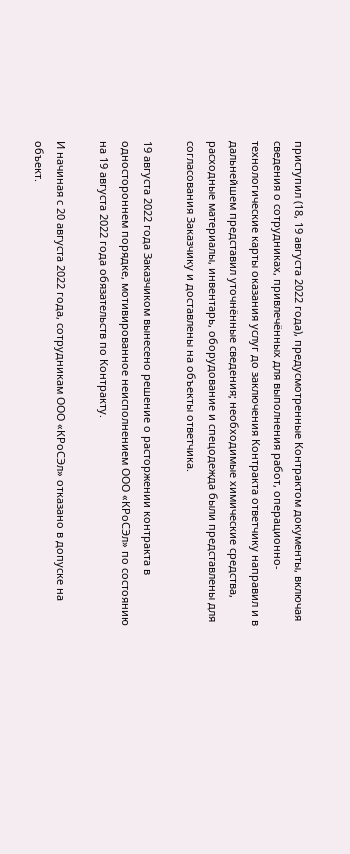приступил (18, 19 августа 2022 года), предусмотренные Контрактом документы, включая сведения о сотрудниках, привлечённых для выполнения работ, операционно-технологические карты оказания услуг до заключения Контракта ответчику направил и в дальнейшем представил уточнённые сведения; необходимые химические средства, расходные материалы, инвентарь, оборудование и спецодежда были представлены для согласования Заказчику и доставлены на объекты ответчика.

19 августа 2022 года Заказчиком вынесено решение о расторжении контракта в одностороннем порядке, мотивированное неисполнением ООО «КРоСЭл» по состоянию на 19 августа 2022 года обязательств по Контракту.

И начиная с 20 августа 2022 года, сотрудникам ООО «КРоСЭл» отказано в допуске на объект.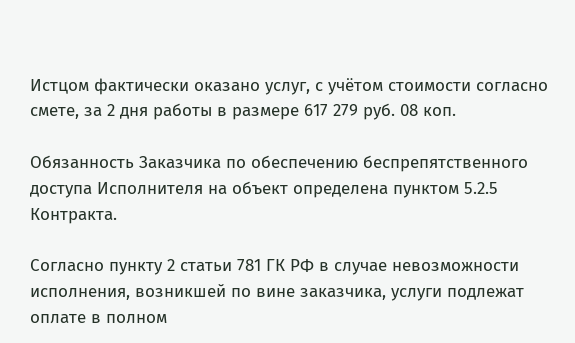Истцом фактически оказано услуг, с учётом стоимости согласно смете, за 2 дня работы в размере 617 279 руб. 08 коп.

Обязанность Заказчика по обеспечению беспрепятственного доступа Исполнителя на объект определена пунктом 5.2.5 Контракта.

Согласно пункту 2 статьи 781 ГК РФ в случае невозможности исполнения, возникшей по вине заказчика, услуги подлежат оплате в полном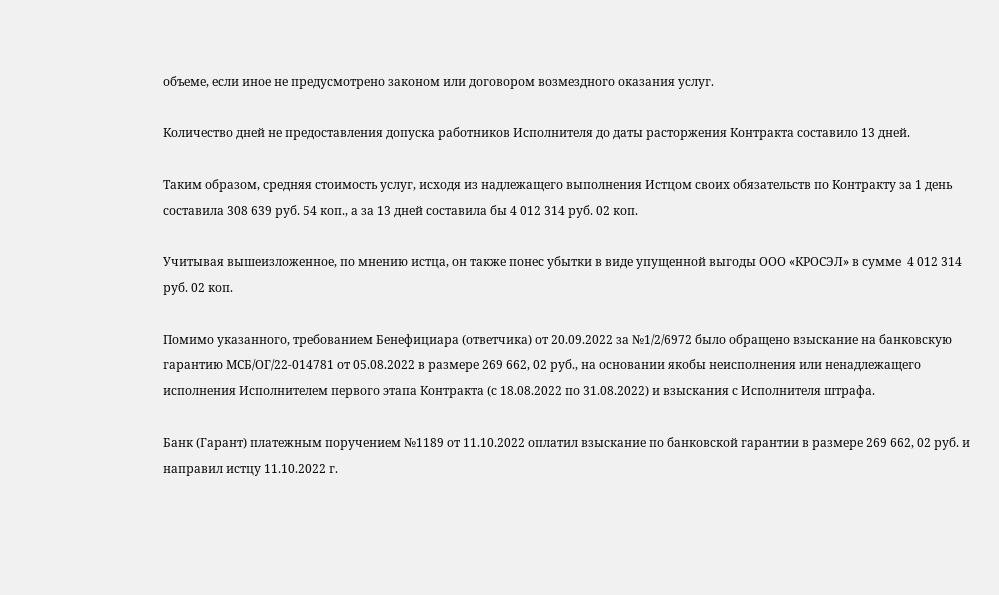объеме, если иное не предусмотрено законом или договором возмездного оказания услуг.

Количество дней не предоставления допуска работников Исполнителя до даты расторжения Контракта составило 13 дней.

Таким образом, средняя стоимость услуг, исходя из надлежащего выполнения Истцом своих обязательств по Контракту за 1 день составила 308 639 руб. 54 коп., а за 13 дней составила бы 4 012 314 руб. 02 коп.

Учитывая вышеизложенное, по мнению истца, он также понес убытки в виде упущенной выгоды ООО «КРОСЭЛ» в сумме  4 012 314 руб. 02 коп.

Помимо указанного, требованием Бенефициара (ответчика) от 20.09.2022 за №1/2/6972 было обращено взыскание на банковскую гарантию МСБ/ОГ/22-014781 от 05.08.2022 в размере 269 662, 02 руб., на основании якобы неисполнения или ненадлежащего исполнения Исполнителем первого этапа Контракта (с 18.08.2022 по 31.08.2022) и взыскания с Исполнителя штрафа.

Банк (Гарант) платежным поручением №1189 от 11.10.2022 оплатил взыскание по банковской гарантии в размере 269 662, 02 руб. и направил истцу 11.10.2022 г.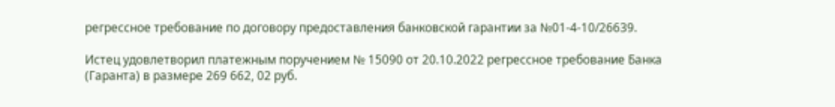регрессное требование по договору предоставления банковской гарантии за №01-4-10/26639.

Истец удовлетворил платежным поручением № 15090 от 20.10.2022 регрессное требование Банка (Гаранта) в размере 269 662, 02 руб.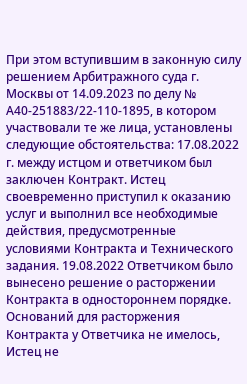При этом вступившим в законную силу решением Арбитражного суда г. Москвы от 14.09.2023 по делу № А40-251883/22-110-1895, в котором участвовали те же лица, установлены следующие обстоятельства: 17.08.2022 г. между истцом и ответчиком был заключен Контракт. Истец своевременно приступил к оказанию услуг и выполнил все необходимые действия, предусмотренные условиями Контракта и Технического задания. 19.08.2022 Ответчиком было вынесено решение о расторжении Контракта в одностороннем порядке. Оснований для расторжения Контракта у Ответчика не имелось, Истец не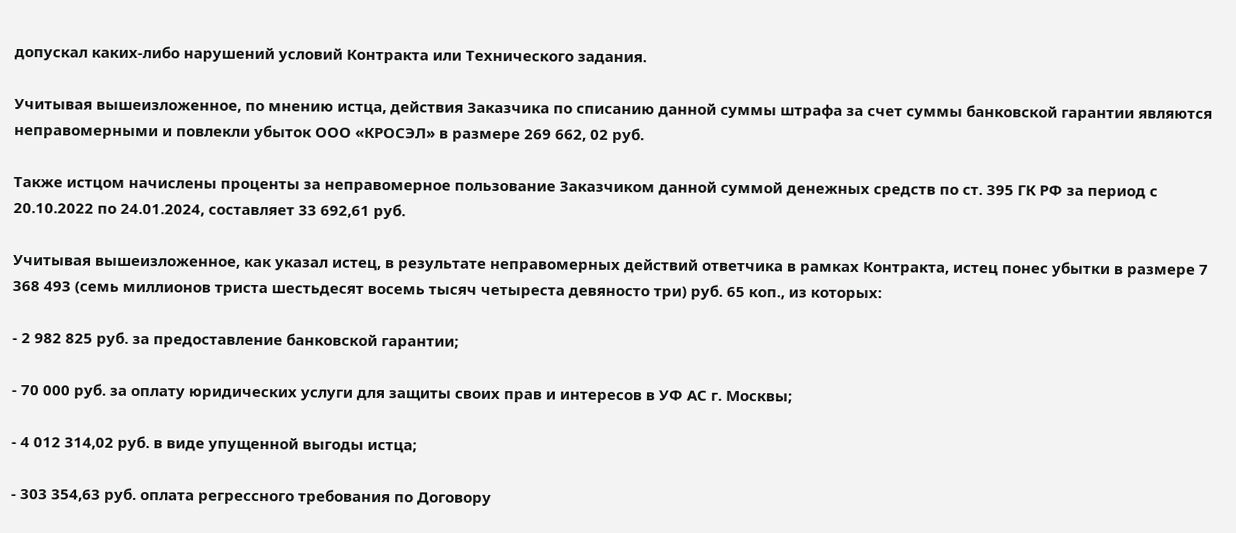допускал каких-либо нарушений условий Контракта или Технического задания.

Учитывая вышеизложенное, по мнению истца, действия Заказчика по списанию данной суммы штрафа за счет суммы банковской гарантии являются неправомерными и повлекли убыток ООО «КРОСЭЛ» в размере 269 662, 02 руб.

Также истцом начислены проценты за неправомерное пользование Заказчиком данной суммой денежных средств по ст. 395 ГК РФ за период с 20.10.2022 по 24.01.2024, составляет 33 692,61 руб.

Учитывая вышеизложенное, как указал истец, в результате неправомерных действий ответчика в рамках Контракта, истец понес убытки в размере 7 368 493 (семь миллионов триста шестьдесят восемь тысяч четыреста девяносто три) руб. 65 коп., из которых:

- 2 982 825 руб. за предоставление банковской гарантии;

- 70 000 руб. за оплату юридических услуги для защиты своих прав и интересов в УФ АС г. Москвы;

- 4 012 314,02 руб. в виде упущенной выгоды истца;

- 303 354,63 руб. оплата регрессного требования по Договору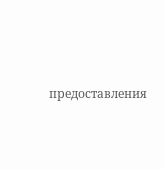предоставления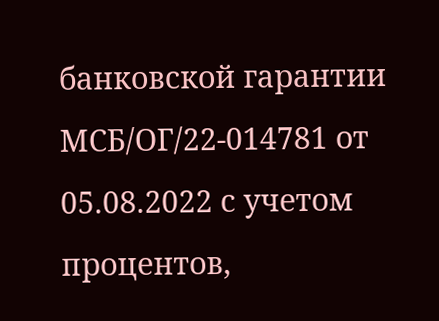банковской гарантии МСБ/ОГ/22-014781 от 05.08.2022 с учетом процентов,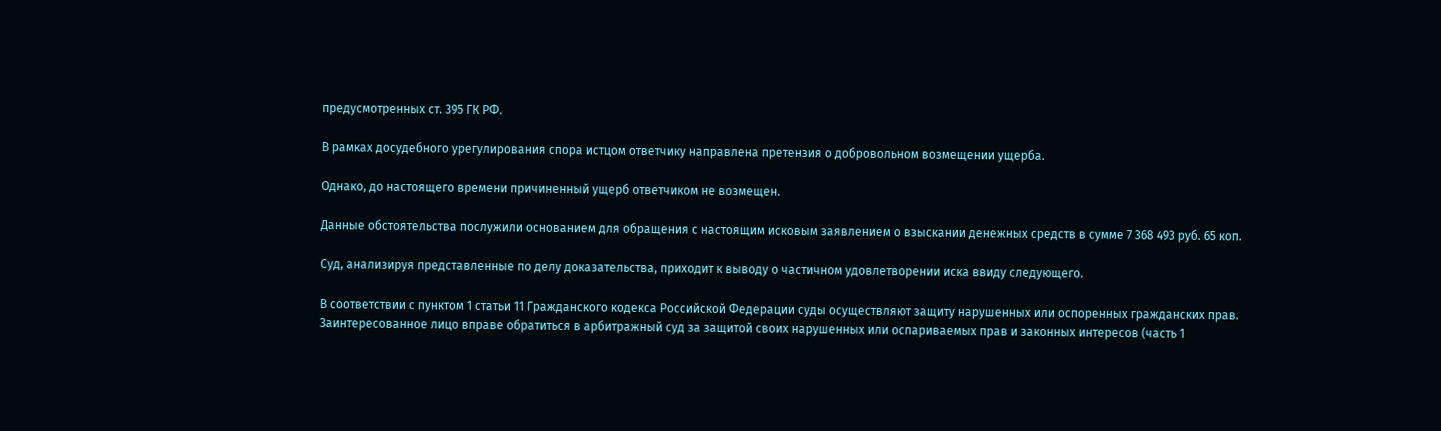предусмотренных ст. 395 ГК РФ.

В рамках досудебного урегулирования спора истцом ответчику направлена претензия о добровольном возмещении ущерба.

Однако, до настоящего времени причиненный ущерб ответчиком не возмещен.

Данные обстоятельства послужили основанием для обращения с настоящим исковым заявлением о взыскании денежных средств в сумме 7 368 493 руб. 65 коп.

Суд, анализируя представленные по делу доказательства, приходит к выводу о частичном удовлетворении иска ввиду следующего.

В соответствии с пунктом 1 статьи 11 Гражданского кодекса Российской Федерации суды осуществляют защиту нарушенных или оспоренных гражданских прав. Заинтересованное лицо вправе обратиться в арбитражный суд за защитой своих нарушенных или оспариваемых прав и законных интересов (часть 1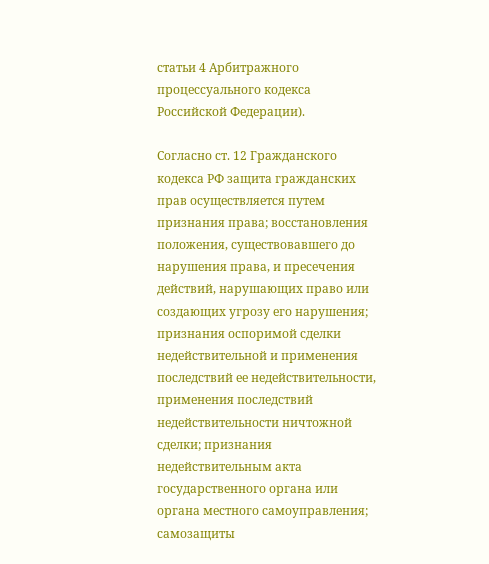статьи 4 Арбитражного процессуального кодекса Российской Федерации).

Согласно ст. 12 Гражданского кодекса РФ защита гражданских прав осуществляется путем признания права; восстановления положения, существовавшего до нарушения права, и пресечения действий, нарушающих право или создающих угрозу его нарушения; признания оспоримой сделки недействительной и применения последствий ее недействительности, применения последствий недействительности ничтожной сделки; признания недействительным акта государственного органа или органа местного самоуправления; самозащиты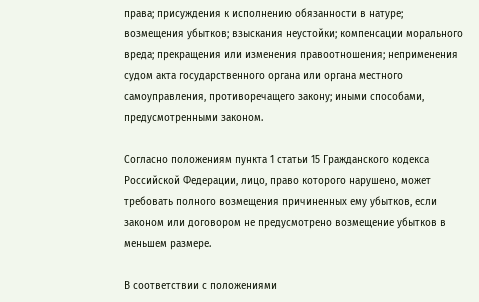права; присуждения к исполнению обязанности в натуре; возмещения убытков; взыскания неустойки; компенсации морального вреда; прекращения или изменения правоотношения; неприменения судом акта государственного органа или органа местного самоуправления, противоречащего закону; иными способами, предусмотренными законом.

Согласно положениям пункта 1 статьи 15 Гражданского кодекса Российской Федерации, лицо, право которого нарушено, может требовать полного возмещения причиненных ему убытков, если законом или договором не предусмотрено возмещение убытков в меньшем размере.

В соответствии с положениями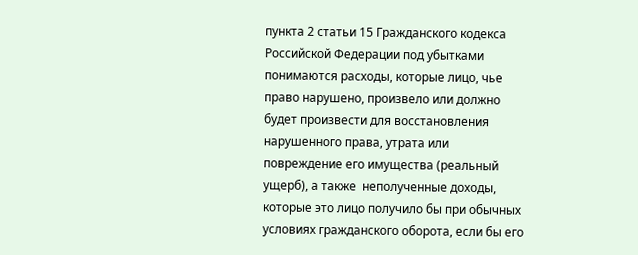пункта 2 статьи 15 Гражданского кодекса Российской Федерации под убытками понимаются расходы, которые лицо, чье право нарушено, произвело или должно будет произвести для восстановления нарушенного права, утрата или повреждение его имущества (реальный ущерб), а также  неполученные доходы, которые это лицо получило бы при обычных условиях гражданского оборота, если бы его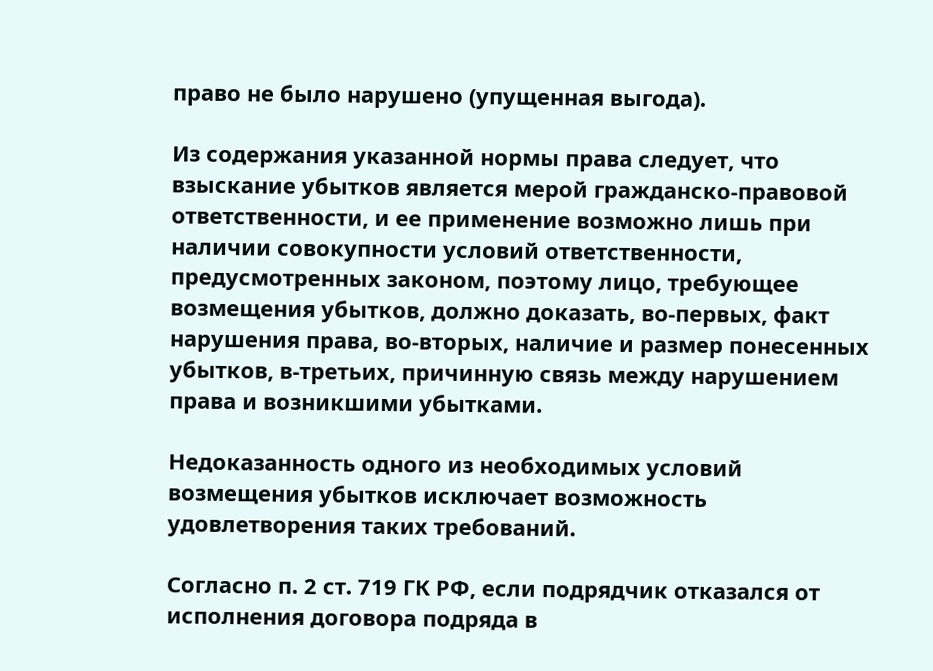право не было нарушено (упущенная выгода).

Из содержания указанной нормы права следует, что взыскание убытков является мерой гражданско-правовой ответственности, и ее применение возможно лишь при наличии совокупности условий ответственности, предусмотренных законом, поэтому лицо, требующее возмещения убытков, должно доказать, во-первых, факт нарушения права, во-вторых, наличие и размер понесенных убытков, в-третьих, причинную связь между нарушением права и возникшими убытками.

Недоказанность одного из необходимых условий возмещения убытков исключает возможность удовлетворения таких требований.

Согласно п. 2 ст. 719 ГК РФ, если подрядчик отказался от исполнения договора подряда в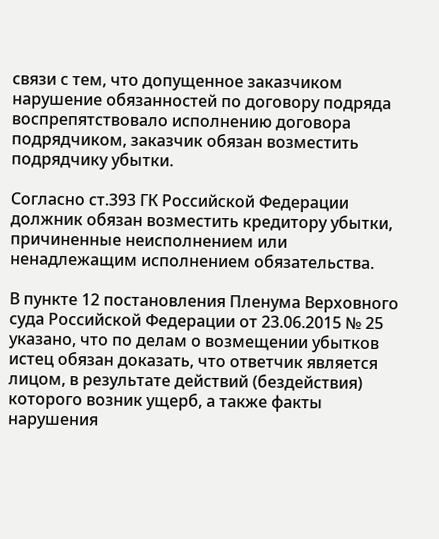связи с тем, что допущенное заказчиком нарушение обязанностей по договору подряда воспрепятствовало исполнению договора подрядчиком, заказчик обязан возместить подрядчику убытки.

Согласно ст.393 ГК Российской Федерации должник обязан возместить кредитору убытки, причиненные неисполнением или ненадлежащим исполнением обязательства.

В пункте 12 постановления Пленума Верховного суда Российской Федерации от 23.06.2015 № 25 указано, что по делам о возмещении убытков истец обязан доказать, что ответчик является лицом, в результате действий (бездействия) которого возник ущерб, а также факты нарушения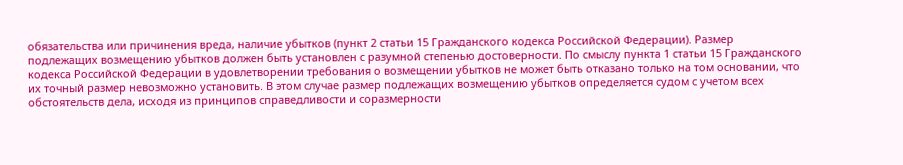обязательства или причинения вреда, наличие убытков (пункт 2 статьи 15 Гражданского кодекса Российской Федерации). Размер подлежащих возмещению убытков должен быть установлен с разумной степенью достоверности. По смыслу пункта 1 статьи 15 Гражданского кодекса Российской Федерации в удовлетворении требования о возмещении убытков не может быть отказано только на том основании, что их точный размер невозможно установить. В этом случае размер подлежащих возмещению убытков определяется судом с учетом всех обстоятельств дела, исходя из принципов справедливости и соразмерности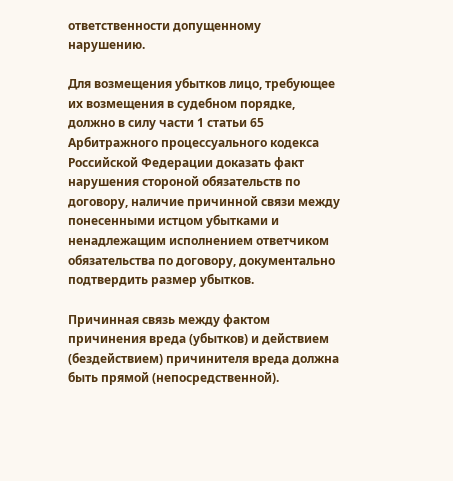ответственности допущенному нарушению.

Для возмещения убытков лицо, требующее их возмещения в судебном порядке, должно в силу части 1 статьи 65 Арбитражного процессуального кодекса Российской Федерации доказать факт нарушения стороной обязательств по договору, наличие причинной связи между понесенными истцом убытками и ненадлежащим исполнением ответчиком обязательства по договору, документально подтвердить размер убытков.

Причинная связь между фактом причинения вреда (убытков) и действием (бездействием) причинителя вреда должна быть прямой (непосредственной).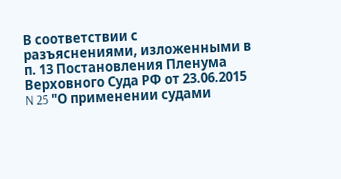В соответствии с разъяснениями, изложенными в п. 13 Постановления Пленума Верховного Суда РФ от 23.06.2015 N 25 "О применении судами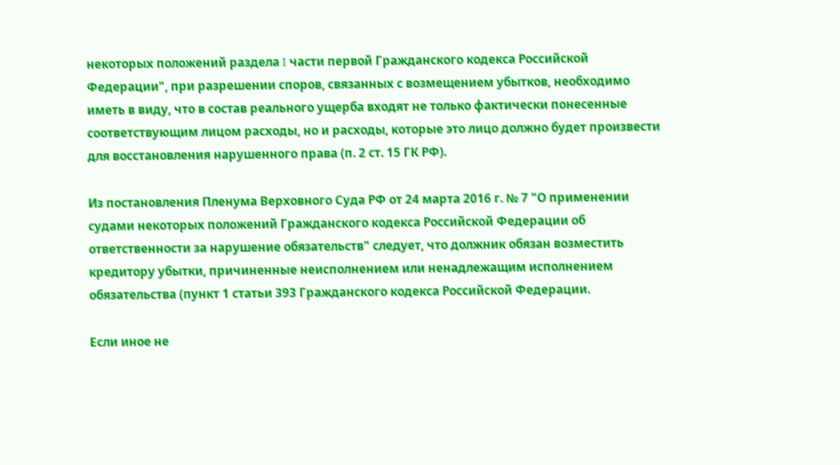некоторых положений раздела I части первой Гражданского кодекса Российской Федерации", при разрешении споров, связанных с возмещением убытков, необходимо иметь в виду, что в состав реального ущерба входят не только фактически понесенные соответствующим лицом расходы, но и расходы, которые это лицо должно будет произвести для восстановления нарушенного права (п. 2 ст. 15 ГК РФ).

Из постановления Пленума Верховного Суда РФ от 24 марта 2016 г. № 7 "О применении судами некоторых положений Гражданского кодекса Российской Федерации об ответственности за нарушение обязательств" следует, что должник обязан возместить кредитору убытки, причиненные неисполнением или ненадлежащим исполнением обязательства (пункт 1 статьи 393 Гражданского кодекса Российской Федерации.

Если иное не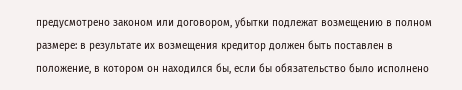предусмотрено законом или договором, убытки подлежат возмещению в полном размере: в результате их возмещения кредитор должен быть поставлен в положение, в котором он находился бы, если бы обязательство было исполнено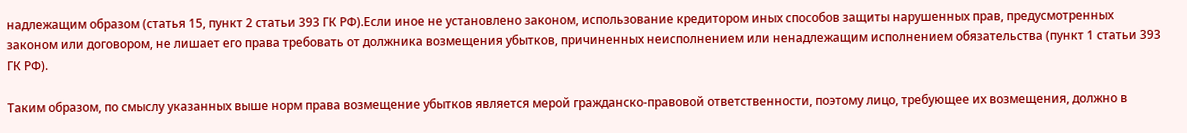надлежащим образом (статья 15, пункт 2 статьи 393 ГК РФ).Если иное не установлено законом, использование кредитором иных способов защиты нарушенных прав, предусмотренных законом или договором, не лишает его права требовать от должника возмещения убытков, причиненных неисполнением или ненадлежащим исполнением обязательства (пункт 1 статьи 393 ГК РФ).

Таким образом, по смыслу указанных выше норм права возмещение убытков является мерой гражданско-правовой ответственности, поэтому лицо, требующее их возмещения, должно в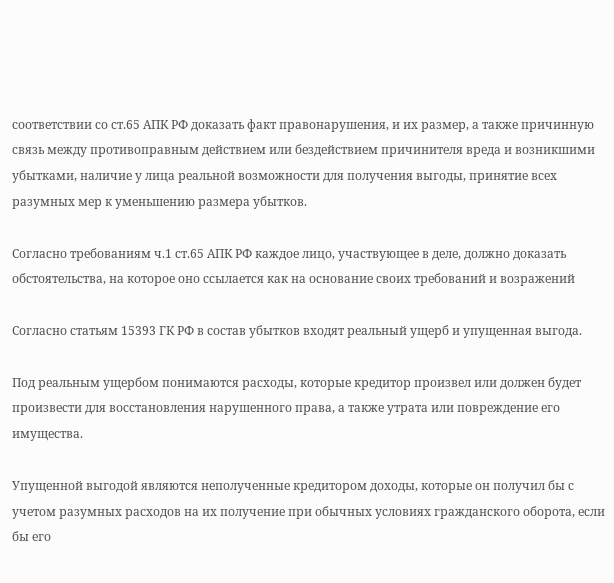соответствии со ст.65 АПК РФ доказать факт правонарушения, и их размер, а также причинную связь между противоправным действием или бездействием причинителя вреда и возникшими убытками, наличие у лица реальной возможности для получения выгоды, принятие всех разумных мер к уменьшению размера убытков.

Согласно требованиям ч.1 ст.65 АПК РФ каждое лицо, участвующее в деле, должно доказать обстоятельства, на которое оно ссылается как на основание своих требований и возражений

Согласно статьям 15393 ГК РФ в состав убытков входят реальный ущерб и упущенная выгода.

Под реальным ущербом понимаются расходы, которые кредитор произвел или должен будет произвести для восстановления нарушенного права, а также утрата или повреждение его имущества.

Упущенной выгодой являются неполученные кредитором доходы, которые он получил бы с учетом разумных расходов на их получение при обычных условиях гражданского оборота, если бы его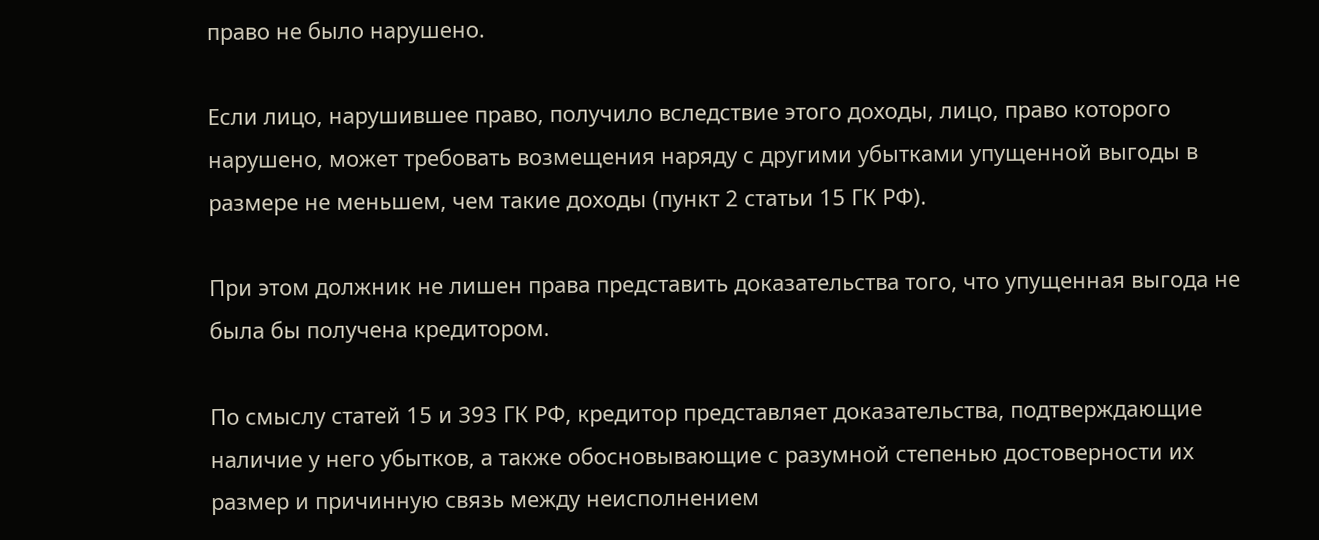право не было нарушено.

Если лицо, нарушившее право, получило вследствие этого доходы, лицо, право которого нарушено, может требовать возмещения наряду с другими убытками упущенной выгоды в размере не меньшем, чем такие доходы (пункт 2 статьи 15 ГК РФ).

При этом должник не лишен права представить доказательства того, что упущенная выгода не была бы получена кредитором.

По смыслу статей 15 и 393 ГК РФ, кредитор представляет доказательства, подтверждающие наличие у него убытков, а также обосновывающие с разумной степенью достоверности их размер и причинную связь между неисполнением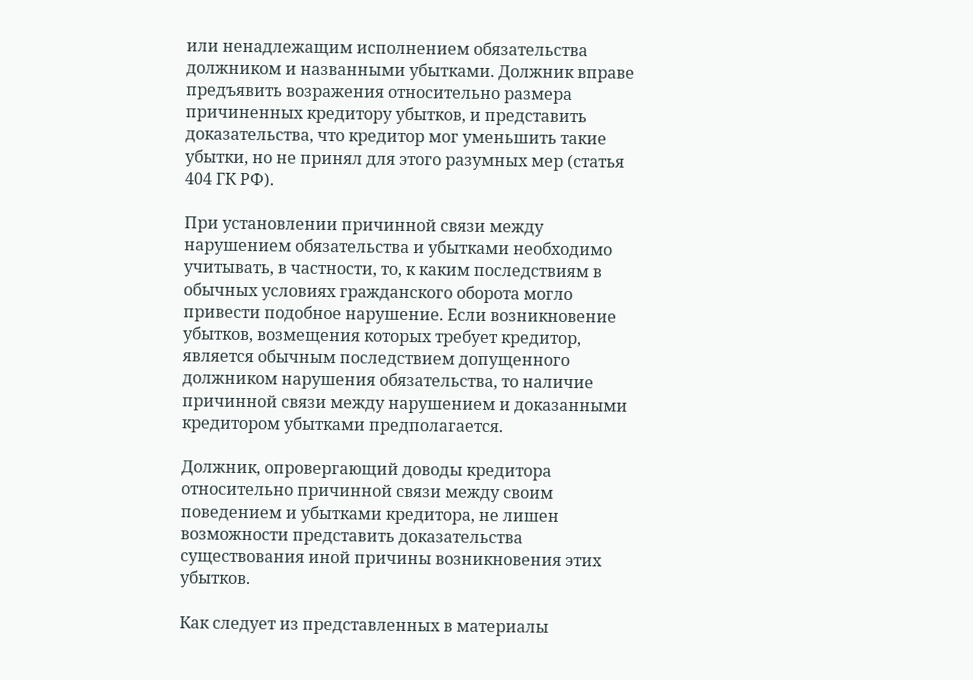или ненадлежащим исполнением обязательства должником и названными убытками. Должник вправе предъявить возражения относительно размера причиненных кредитору убытков, и представить доказательства, что кредитор мог уменьшить такие убытки, но не принял для этого разумных мер (статья 404 ГК РФ).

При установлении причинной связи между нарушением обязательства и убытками необходимо учитывать, в частности, то, к каким последствиям в обычных условиях гражданского оборота могло привести подобное нарушение. Если возникновение убытков, возмещения которых требует кредитор, является обычным последствием допущенного должником нарушения обязательства, то наличие причинной связи между нарушением и доказанными кредитором убытками предполагается.

Должник, опровергающий доводы кредитора относительно причинной связи между своим поведением и убытками кредитора, не лишен возможности представить доказательства существования иной причины возникновения этих убытков.

Как следует из представленных в материалы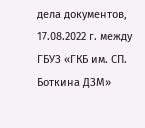дела документов, 17.08.2022 г. между ГБУЗ «ГКБ им. СП. Боткина ДЗМ»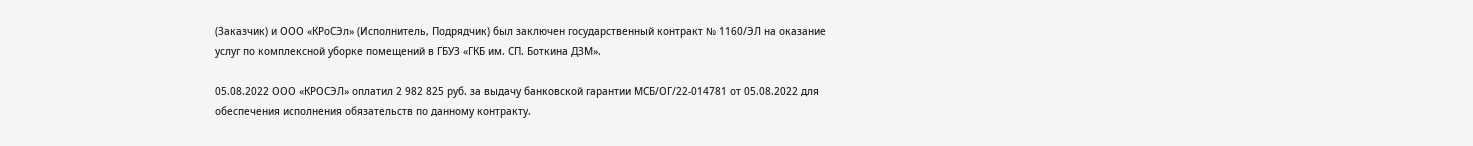(Заказчик) и ООО «КРоСЭл» (Исполнитель, Подрядчик) был заключен государственный контракт № 1160/ЭЛ на оказание услуг по комплексной уборке помещений в ГБУЗ «ГКБ им. СП. Боткина ДЗМ».

05.08.2022 ООО «КРОСЭЛ» оплатил 2 982 825 руб. за выдачу банковской гарантии МСБ/ОГ/22-014781 от 05.08.2022 для обеспечения исполнения обязательств по данному контракту.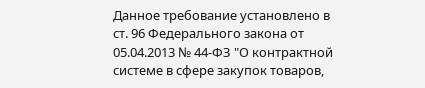Данное требование установлено в ст. 96 Федерального закона от 05.04.2013 № 44-ФЗ "О контрактной системе в сфере закупок товаров,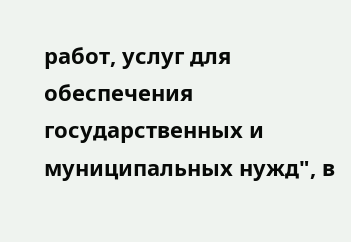работ, услуг для обеспечения государственных и муниципальных нужд", в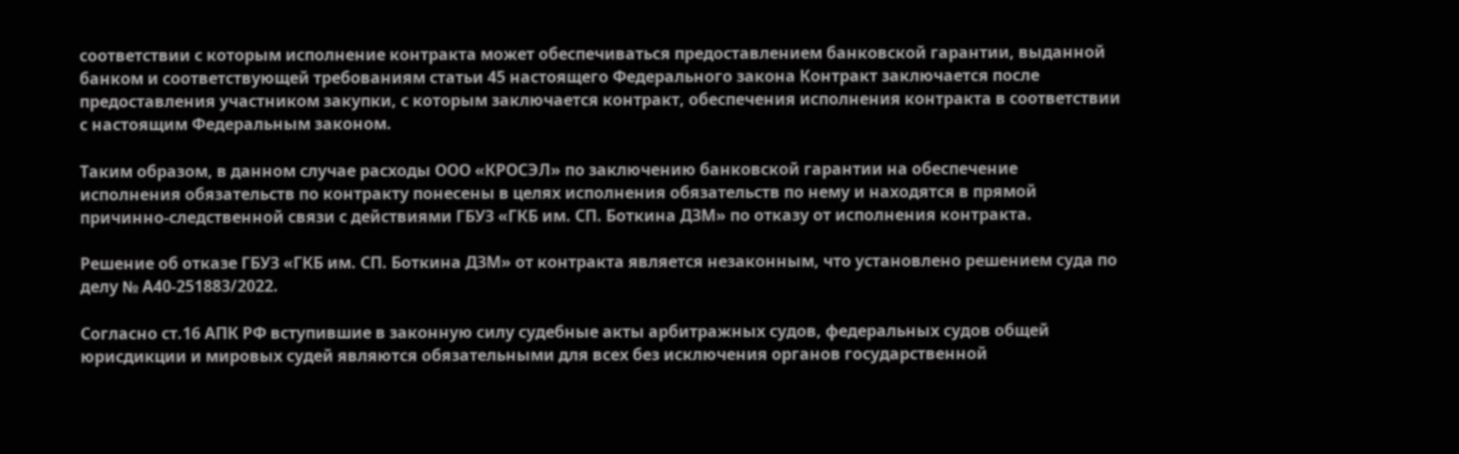соответствии с которым исполнение контракта может обеспечиваться предоставлением банковской гарантии, выданной банком и соответствующей требованиям статьи 45 настоящего Федерального закона Контракт заключается после предоставления участником закупки, с которым заключается контракт, обеспечения исполнения контракта в соответствии с настоящим Федеральным законом.

Таким образом, в данном случае расходы ООО «КРОСЭЛ» по заключению банковской гарантии на обеспечение исполнения обязательств по контракту понесены в целях исполнения обязательств по нему и находятся в прямой причинно-следственной связи с действиями ГБУЗ «ГКБ им. СП. Боткина ДЗМ» по отказу от исполнения контракта.

Решение об отказе ГБУЗ «ГКБ им. СП. Боткина ДЗМ» от контракта является незаконным, что установлено решением суда по делу № А40-251883/2022.

Согласно ст.16 АПК РФ вступившие в законную силу судебные акты арбитражных судов, федеральных судов общей юрисдикции и мировых судей являются обязательными для всех без исключения органов государственной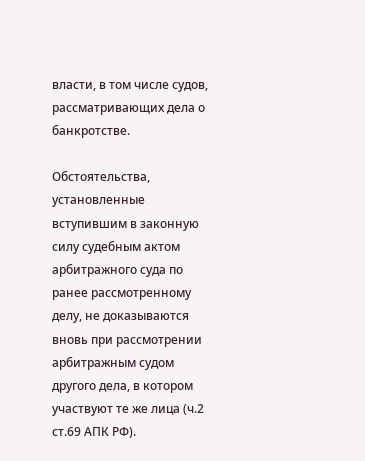власти, в том числе судов, рассматривающих дела о банкротстве.

Обстоятельства, установленные вступившим в законную силу судебным актом арбитражного суда по ранее рассмотренному делу, не доказываются вновь при рассмотрении арбитражным судом другого дела, в котором участвуют те же лица (ч.2 ст.69 АПК РФ).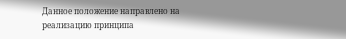Данное положение направлено на реализацию принципа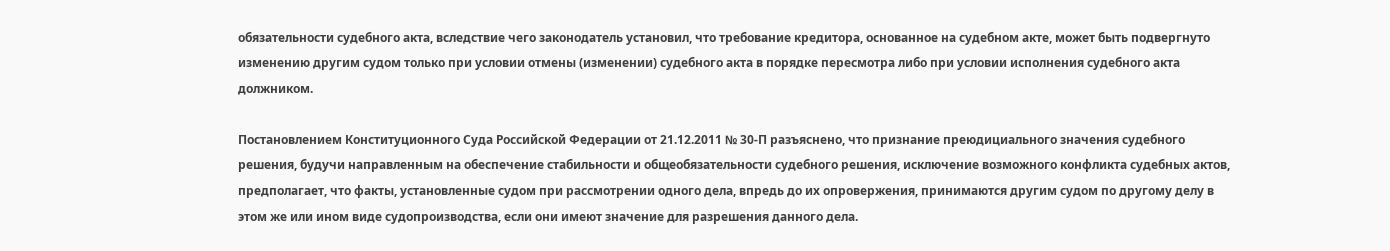обязательности судебного акта, вследствие чего законодатель установил, что требование кредитора, основанное на судебном акте, может быть подвергнуто изменению другим судом только при условии отмены (изменении) судебного акта в порядке пересмотра либо при условии исполнения судебного акта должником.

Постановлением Конституционного Суда Российской Федерации от 21.12.2011 № 30-П разъяснено, что признание преюдициального значения судебного решения, будучи направленным на обеспечение стабильности и общеобязательности судебного решения, исключение возможного конфликта судебных актов, предполагает, что факты, установленные судом при рассмотрении одного дела, впредь до их опровержения, принимаются другим судом по другому делу в этом же или ином виде судопроизводства, если они имеют значение для разрешения данного дела.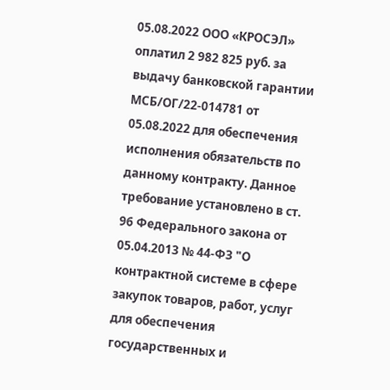05.08.2022 ООО «КРОСЭЛ» оплатил 2 982 825 руб. за выдачу банковской гарантии МСБ/ОГ/22-014781 от 05.08.2022 для обеспечения исполнения обязательств по данному контракту. Данное требование установлено в ст. 96 Федерального закона от 05.04.2013 № 44-ФЗ "О контрактной системе в сфере закупок товаров, работ, услуг для обеспечения государственных и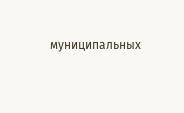муниципальных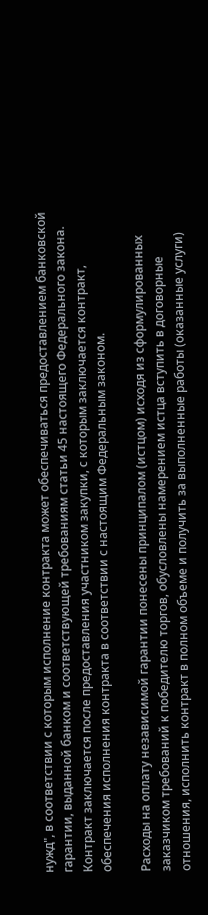нужд", в соответствии с которым исполнение контракта может обеспечиваться предоставлением банковской гарантии, выданной банком и соответствующей требованиям статьи 45 настоящего Федерального закона. Контракт заключается после предоставления участником закупки, с которым заключается контракт, обеспечения исполнения контракта в соответствии с настоящим Федеральным законом.

Расходы на оплату независимой гарантии понесены принципалом (истцом) исходя из сформулированных заказчиком требований к победителю торгов, обусловлены намерением истца вступить в договорные отношения, исполнить контракт в полном объеме и получить за выполненные работы (оказанные услуги)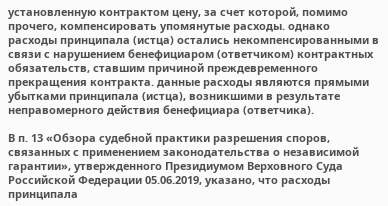установленную контрактом цену, за счет которой, помимо прочего, компенсировать упомянутые расходы. однако расходы принципала (истца) остались некомпенсированными в связи с нарушением бенефициаром (ответчиком) контрактных обязательств, ставшим причиной преждевременного прекращения контракта. данные расходы являются прямыми убытками принципала (истца), возникшими в результате неправомерного действия бенефициара (ответчика).

В п. 13 «Обзора судебной практики разрешения споров, связанных с применением законодательства о независимой гарантии», утвержденного Президиумом Верховного Суда Российской Федерации 05.06.2019, указано, что расходы принципала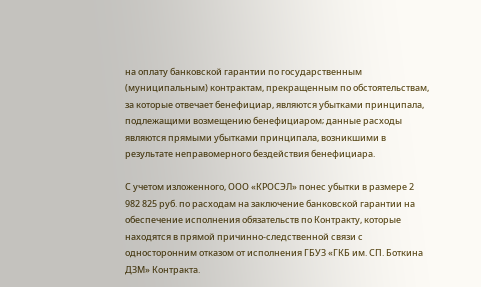на оплату банковской гарантии по государственным (муниципальным) контрактам, прекращенным по обстоятельствам, за которые отвечает бенефициар, являются убытками принципала, подлежащими возмещению бенефициаром; данные расходы являются прямыми убытками принципала, возникшими в результате неправомерного бездействия бенефициара.

С учетом изложенного, ООО «КРОСЭЛ» понес убытки в размере 2 982 825 руб. по расходам на заключение банковской гарантии на обеспечение исполнения обязательств по Контракту, которые находятся в прямой причинно-следственной связи с односторонним отказом от исполнения ГБУЗ «ГКБ им. СП. Боткина ДЗМ» Контракта.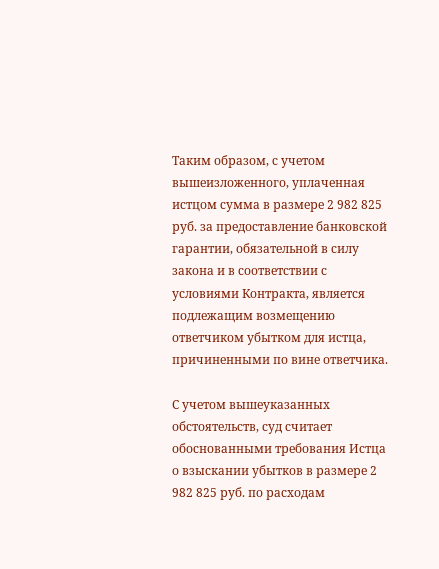Таким образом, с учетом вышеизложенного, уплаченная истцом сумма в размере 2 982 825 руб. за предоставление банковской гарантии, обязательной в силу закона и в соответствии с условиями Контракта, является подлежащим возмещению ответчиком убытком для истца, причиненными по вине ответчика.

С учетом вышеуказанных обстоятельств, суд считает обоснованными требования Истца о взыскании убытков в размере 2 982 825 руб. по расходам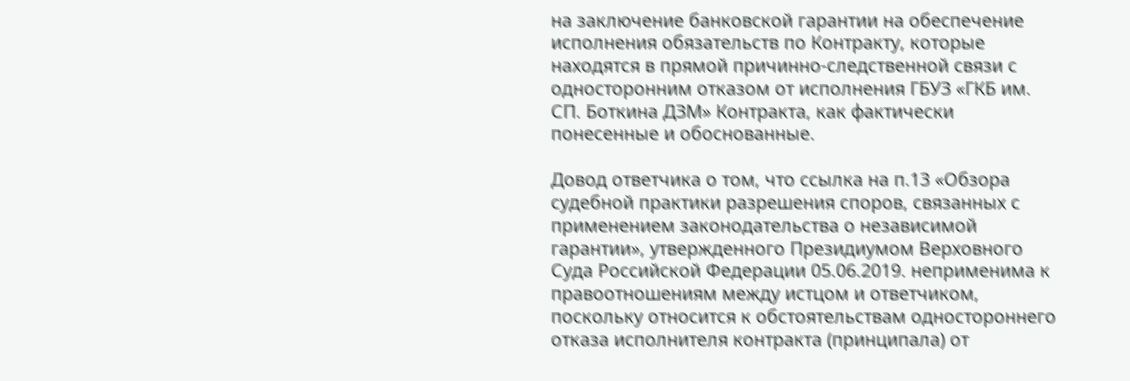на заключение банковской гарантии на обеспечение исполнения обязательств по Контракту, которые находятся в прямой причинно-следственной связи с односторонним отказом от исполнения ГБУЗ «ГКБ им. СП. Боткина ДЗМ» Контракта, как фактически понесенные и обоснованные.

Довод ответчика о том, что ссылка на п.13 «Обзора судебной практики разрешения споров, связанных с применением законодательства о независимой гарантии», утвержденного Президиумом Верховного Суда Российской Федерации 05.06.2019. неприменима к правоотношениям между истцом и ответчиком, поскольку относится к обстоятельствам одностороннего отказа исполнителя контракта (принципала) от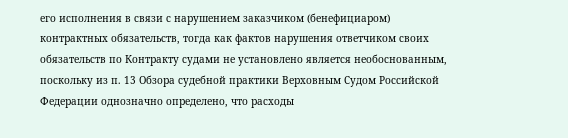его исполнения в связи с нарушением заказчиком (бенефициаром) контрактных обязательств, тогда как фактов нарушения ответчиком своих обязательств по Контракту судами не установлено является необоснованным, поскольку из п. 13 Обзора судебной практики Верховным Судом Российской Федерации однозначно определено, что расходы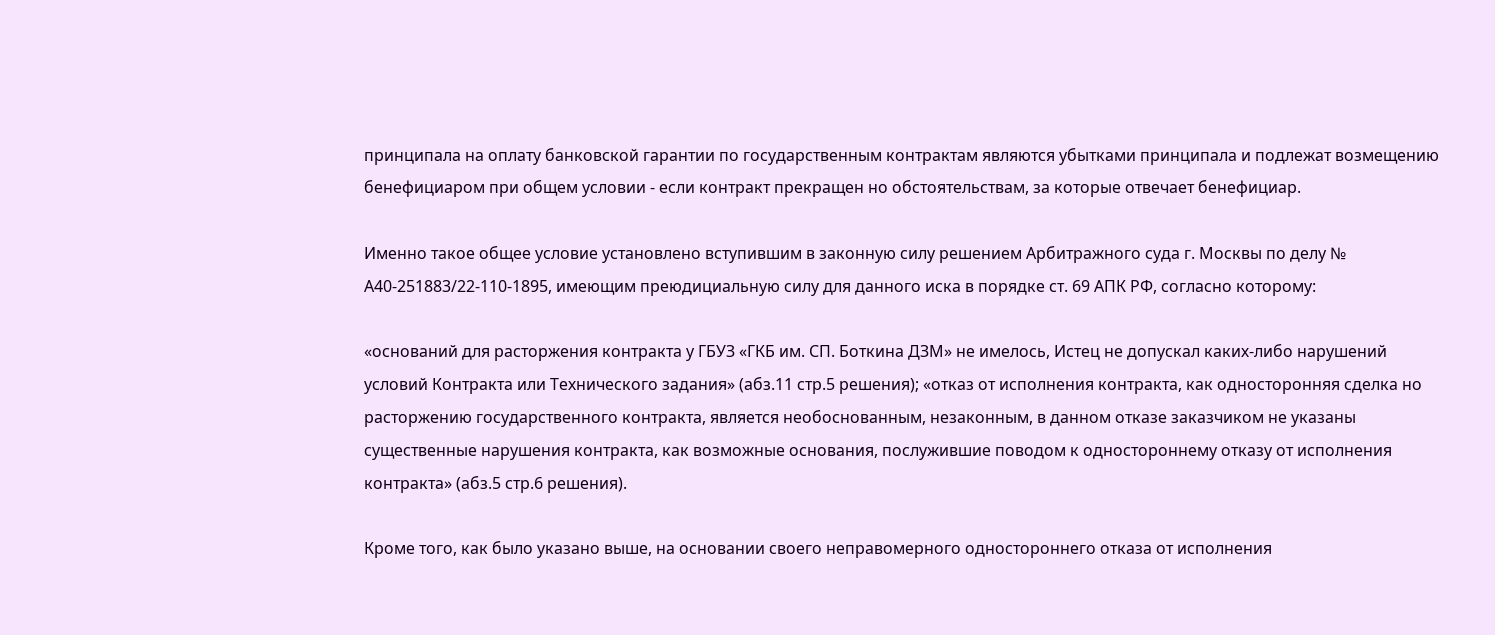принципала на оплату банковской гарантии по государственным контрактам являются убытками принципала и подлежат возмещению бенефициаром при общем условии - если контракт прекращен но обстоятельствам, за которые отвечает бенефициар.

Именно такое общее условие установлено вступившим в законную силу решением Арбитражного суда г. Москвы по делу № А40-251883/22-110-1895, имеющим преюдициальную силу для данного иска в порядке ст. 69 АПК РФ, согласно которому:

«оснований для расторжения контракта у ГБУЗ «ГКБ им. СП. Боткина ДЗМ» не имелось, Истец не допускал каких-либо нарушений условий Контракта или Технического задания» (абз.11 стр.5 решения); «отказ от исполнения контракта, как односторонняя сделка но расторжению государственного контракта, является необоснованным, незаконным, в данном отказе заказчиком не указаны существенные нарушения контракта, как возможные основания, послужившие поводом к одностороннему отказу от исполнения контракта» (абз.5 стр.6 решения).

Кроме того, как было указано выше, на основании своего неправомерного одностороннего отказа от исполнения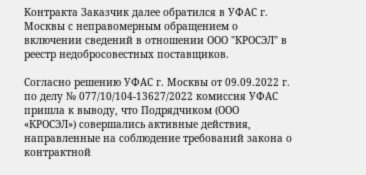Контракта Заказчик далее обратился в УФАС г. Москвы с неправомерным обращением о включении сведений в отношении ООО "КРОСЭЛ" в реестр недобросовестных поставщиков.

Согласно решению УФАС г. Москвы от 09.09.2022 г. по делу № 077/10/104-13627/2022 комиссия УФАС пришла к выводу, что Подрядчиком (ООО «КРОСЭЛ») совершались активные действия, направленные на соблюдение требований закона о контрактной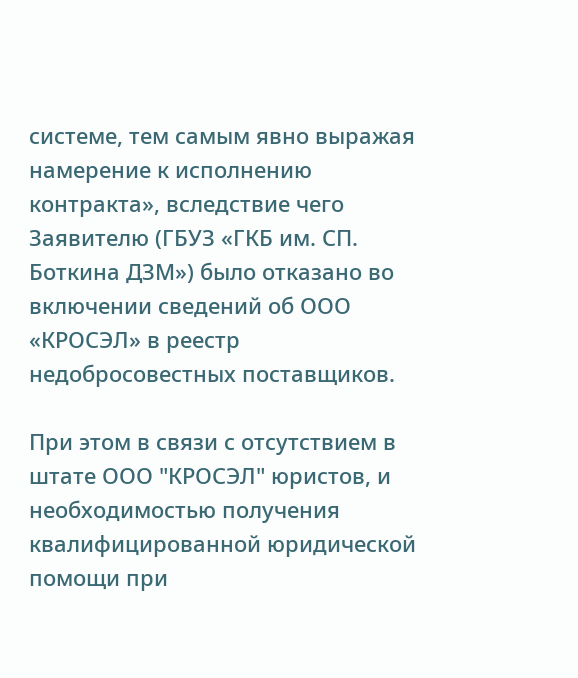системе, тем самым явно выражая намерение к исполнению контракта», вследствие чего Заявителю (ГБУЗ «ГКБ им. СП. Боткина ДЗМ») было отказано во включении сведений об ООО «КРОСЭЛ» в реестр недобросовестных поставщиков.

При этом в связи с отсутствием в штате ООО "КРОСЭЛ" юристов, и необходимостью получения квалифицированной юридической помощи при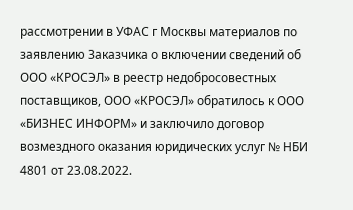рассмотрении в УФАС г Москвы материалов по заявлению Заказчика о включении сведений об ООО «КРОСЭЛ» в реестр недобросовестных поставщиков, ООО «КРОСЭЛ» обратилось к ООО «БИЗНЕС ИНФОРМ» и заключило договор возмездного оказания юридических услуг № НБИ 4801 от 23.08.2022.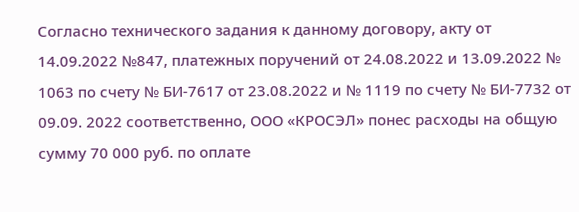Согласно технического задания к данному договору, акту от 14.09.2022 №847, платежных поручений от 24.08.2022 и 13.09.2022 № 1063 по счету № БИ-7617 от 23.08.2022 и № 1119 по счету № БИ-7732 от 09.09. 2022 соответственно, ООО «КРОСЭЛ» понес расходы на общую сумму 70 000 руб. по оплате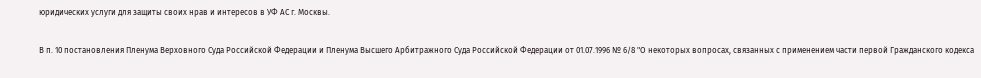юридических услуги для защиты своих нрав и интересов в УФ АС г. Москвы.

В п. 10 постановления Пленума Верховного Суда Российской Федерации и Пленума Высшего Арбитражного Суда Российской Федерации от 01.07.1996 № 6/8 "О некоторых вопросах, связанных с применением части первой Гражданского кодекса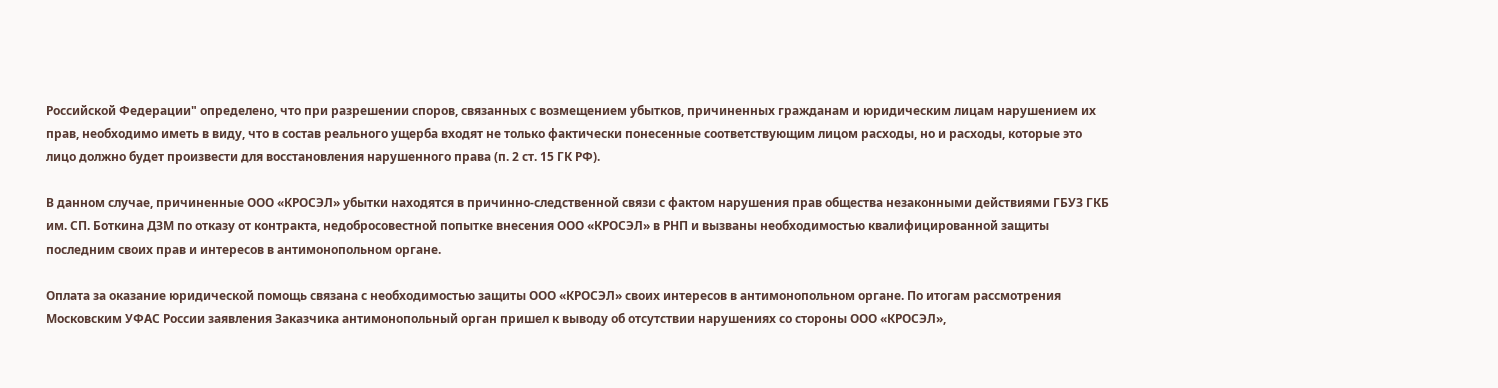Российской Федерации" определено, что при разрешении споров, связанных с возмещением убытков, причиненных гражданам и юридическим лицам нарушением их прав, необходимо иметь в виду, что в состав реального ущерба входят не только фактически понесенные соответствующим лицом расходы, но и расходы, которые это лицо должно будет произвести для восстановления нарушенного права (п. 2 ст. 15 ГК РФ).

В данном случае, причиненные ООО «КРОСЭЛ» убытки находятся в причинно-следственной связи с фактом нарушения прав общества незаконными действиями ГБУЗ ГКБ им. СП. Боткина ДЗМ по отказу от контракта, недобросовестной попытке внесения ООО «КРОСЭЛ» в РНП и вызваны необходимостью квалифицированной защиты последним своих прав и интересов в антимонопольном органе.

Оплата за оказание юридической помощь связана с необходимостью защиты ООО «КРОСЭЛ» своих интересов в антимонопольном органе. По итогам рассмотрения Московским УФАС России заявления Заказчика антимонопольный орган пришел к выводу об отсутствии нарушениях со стороны ООО «КРОСЭЛ»,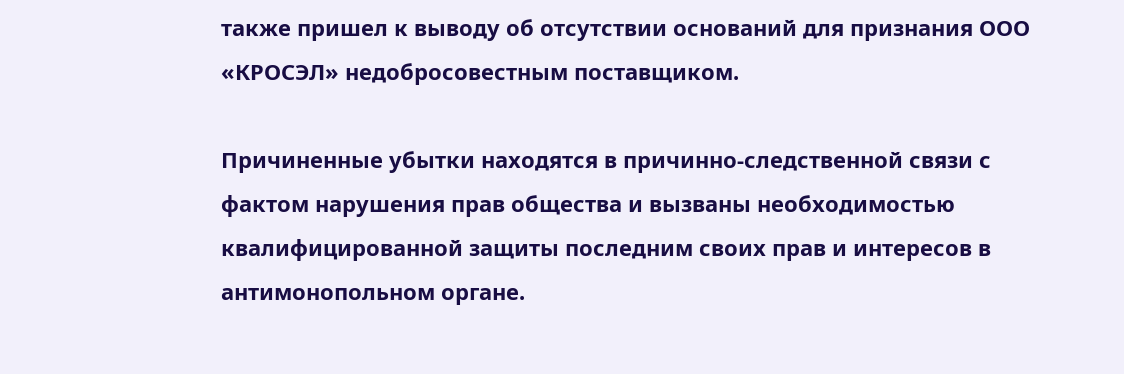также пришел к выводу об отсутствии оснований для признания ООО «КРОСЭЛ» недобросовестным поставщиком.

Причиненные убытки находятся в причинно-следственной связи с фактом нарушения прав общества и вызваны необходимостью квалифицированной защиты последним своих прав и интересов в антимонопольном органе.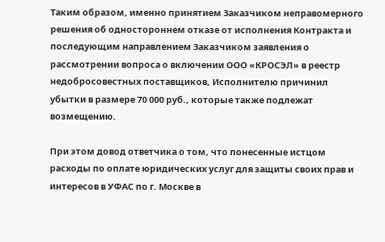Таким образом, именно принятием Заказчиком неправомерного решения об одностороннем отказе от исполнения Контракта и последующим направлением Заказчиком заявления о рассмотрении вопроса о включении ООО «КРОСЭЛ» в реестр недобросовестных поставщиков, Исполнителю причинил убытки в размере 70 000 руб., которые также подлежат возмещению.

При этом довод ответчика о том, что понесенные истцом расходы по оплате юридических услуг для защиты своих прав и интересов в УФАС по г. Москве в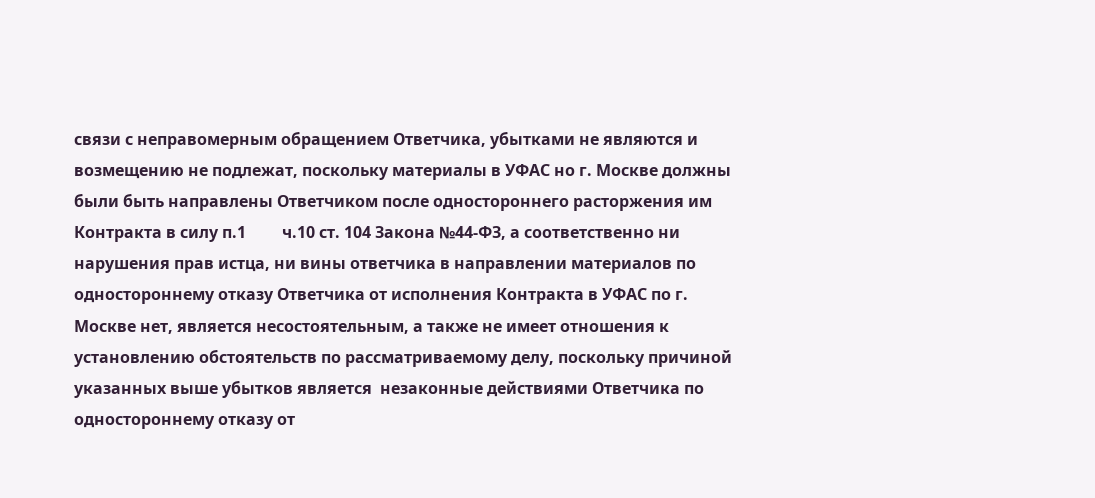связи с неправомерным обращением Ответчика, убытками не являются и возмещению не подлежат, поскольку материалы в УФАС но г. Москве должны были быть направлены Ответчиком после одностороннего расторжения им Контракта в силу п.1         ч.10 ст. 104 Закона №44-ФЗ, а соответственно ни нарушения прав истца, ни вины ответчика в направлении материалов по одностороннему отказу Ответчика от исполнения Контракта в УФАС по г. Москве нет, является несостоятельным, а также не имеет отношения к установлению обстоятельств по рассматриваемому делу, поскольку причиной указанных выше убытков является  незаконные действиями Ответчика по одностороннему отказу от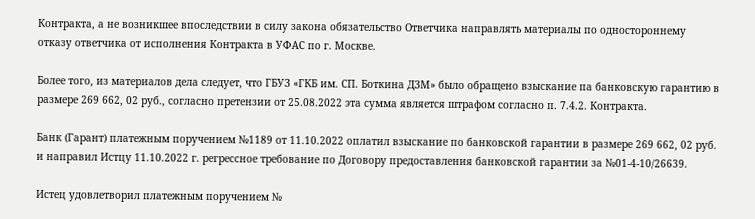Контракта, а не возникшее впоследствии в силу закона обязательство Ответчика направлять материалы по одностороннему отказу ответчика от исполнения Контракта в УФАС по г. Москве.

Более того, из материалов дела следует, что ГБУЗ «ГКБ им. СП. Боткина ДЗМ» было обращено взыскание па банковскую гарантию в размере 269 662, 02 руб., согласно претензии от 25.08.2022 эта сумма является штрафом согласно п. 7.4.2. Контракта.

Банк (Гарант) платежным поручением №1189 от 11.10.2022 оплатил взыскание по банковской гарантии в размере 269 662, 02 руб. и направил Истцу 11.10.2022 г. регрессное требование по Договору предоставления банковской гарантии за №01-4-10/26639.

Истец удовлетворил платежным поручением №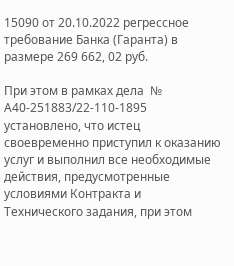15090 от 20.10.2022 регрессное требование Банка (Гаранта) в размере 269 662, 02 руб.

При этом в рамках дела  № А40-251883/22-110-1895 установлено, что истец своевременно приступил к оказанию услуг и выполнил все необходимые действия, предусмотренные условиями Контракта и Технического задания, при этом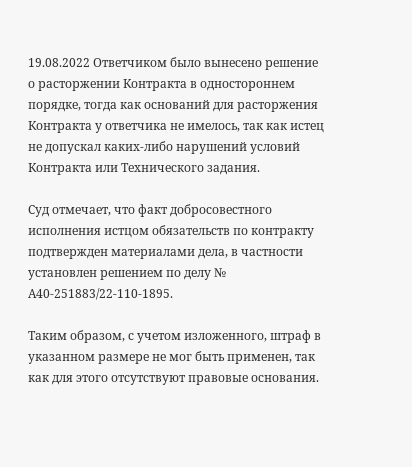19.08.2022 Ответчиком было вынесено решение о расторжении Контракта в одностороннем порядке, тогда как оснований для расторжения Контракта у ответчика не имелось, так как истец не допускал каких-либо нарушений условий Контракта или Технического задания.

Суд отмечает, что факт добросовестного исполнения истцом обязательств по контракту подтвержден материалами дела, в частности установлен решением по делу № А40-251883/22-110-1895.

Таким образом, с учетом изложенного, штраф в указанном размере не мог быть применен, так как для этого отсутствуют правовые основания.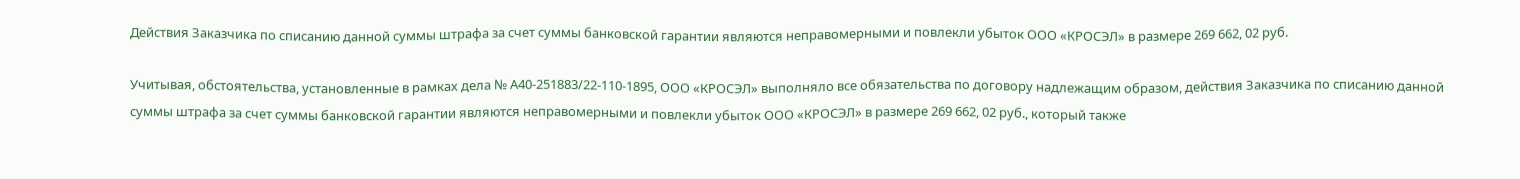Действия Заказчика по списанию данной суммы штрафа за счет суммы банковской гарантии являются неправомерными и повлекли убыток ООО «КРОСЭЛ» в размере 269 662, 02 руб.

Учитывая, обстоятельства, установленные в рамках дела № А40-251883/22-110-1895, ООО «КРОСЭЛ» выполняло все обязательства по договору надлежащим образом, действия Заказчика по списанию данной суммы штрафа за счет суммы банковской гарантии являются неправомерными и повлекли убыток ООО «КРОСЭЛ» в размере 269 662, 02 руб., который также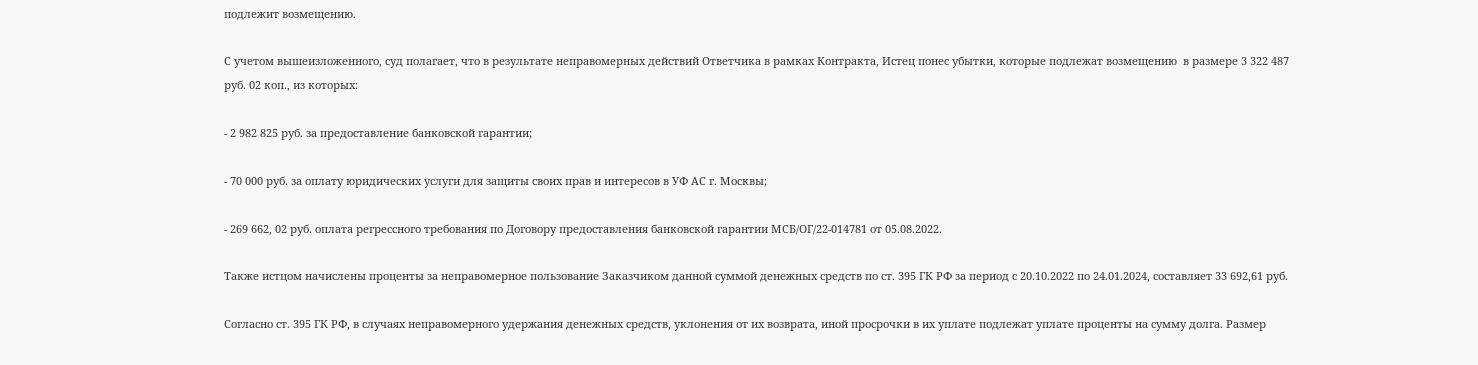подлежит возмещению.

С учетом вышеизложенного, суд полагает, что в результате неправомерных действий Ответчика в рамках Контракта, Истец понес убытки, которые подлежат возмещению  в размере 3 322 487 руб. 02 коп., из которых:

- 2 982 825 руб. за предоставление банковской гарантии;

- 70 000 руб. за оплату юридических услуги для защиты своих прав и интересов в УФ АС г. Москвы;

- 269 662, 02 руб. оплата регрессного требования по Договору предоставления банковской гарантии МСБ/ОГ/22-014781 от 05.08.2022.

Также истцом начислены проценты за неправомерное пользование Заказчиком данной суммой денежных средств по ст. 395 ГК РФ за период с 20.10.2022 по 24.01.2024, составляет 33 692,61 руб.

Согласно ст. 395 ГК РФ, в случаях неправомерного удержания денежных средств, уклонения от их возврата, иной просрочки в их уплате подлежат уплате проценты на сумму долга. Размер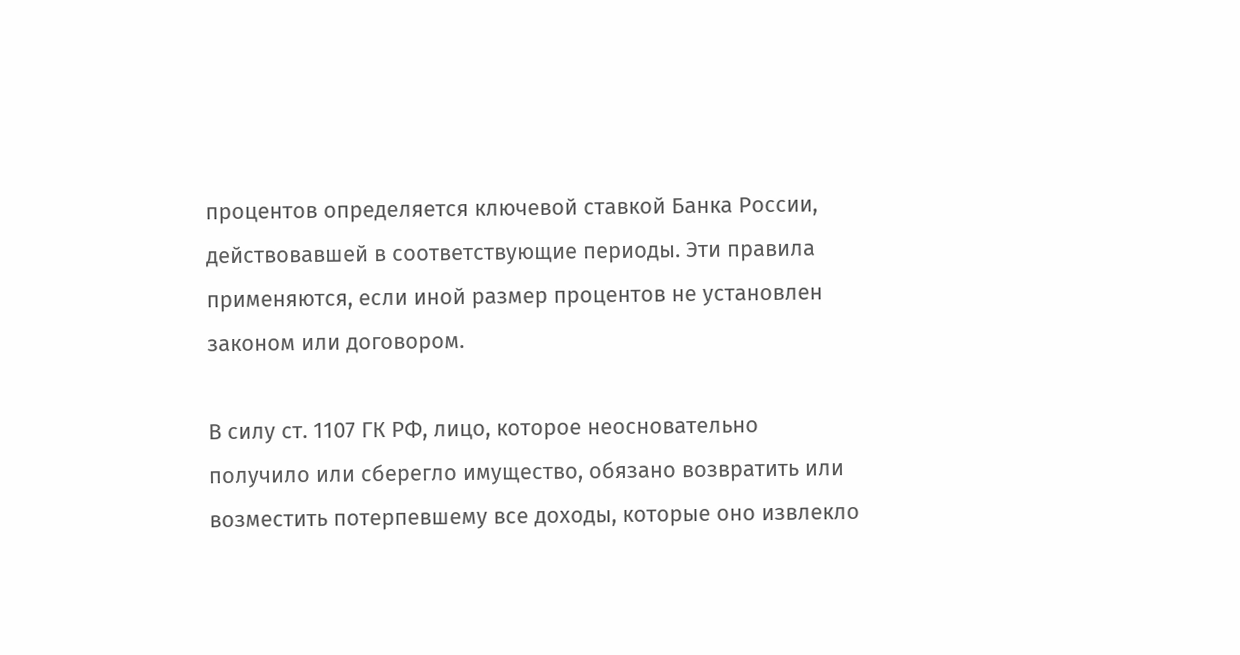процентов определяется ключевой ставкой Банка России, действовавшей в соответствующие периоды. Эти правила применяются, если иной размер процентов не установлен законом или договором.

В силу ст. 1107 ГК РФ, лицо, которое неосновательно получило или сберегло имущество, обязано возвратить или возместить потерпевшему все доходы, которые оно извлекло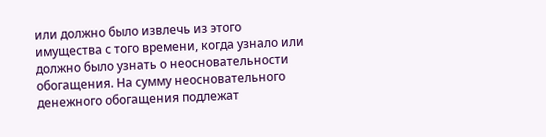или должно было извлечь из этого имущества с того времени, когда узнало или должно было узнать о неосновательности обогащения. На сумму неосновательного денежного обогащения подлежат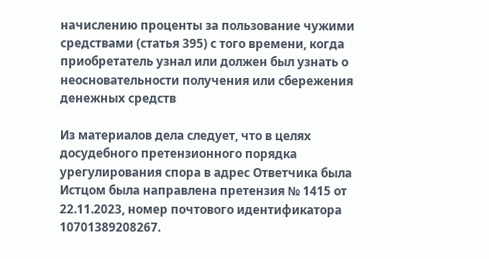начислению проценты за пользование чужими средствами (статья 395) с того времени, когда приобретатель узнал или должен был узнать о неосновательности получения или сбережения денежных средств

Из материалов дела следует, что в целях досудебного претензионного порядка урегулирования спора в адрес Ответчика была Истцом была направлена претензия № 1415 от 22.11.2023, номер почтового идентификатора 10701389208267.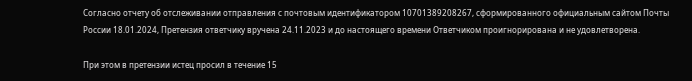Согласно отчету об отслеживании отправления с почтовым идентификатором 10701389208267, сформированного официальным сайтом Почты России 18.01.2024, Претензия ответчику вручена 24.11.2023 и до настоящего времени Ответчиком проигнорирована и не удовлетворена.

При этом в претензии истец просил в течение 15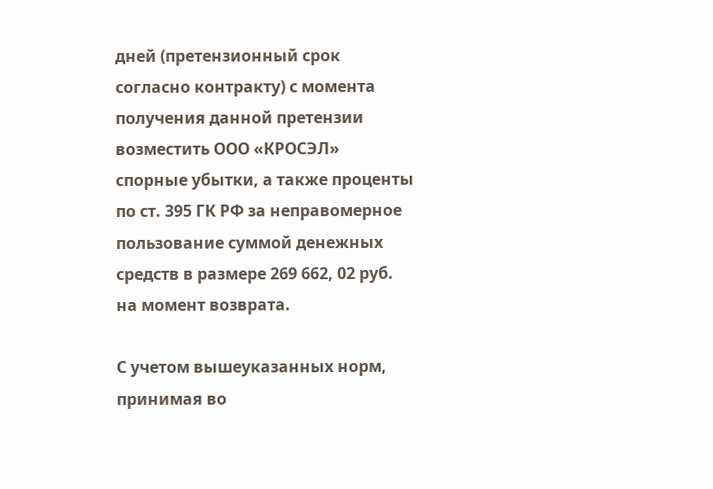дней (претензионный срок согласно контракту) с момента получения данной претензии возместить ООО «КРОСЭЛ» спорные убытки, а также проценты по ст. 395 ГК РФ за неправомерное пользование суммой денежных средств в размере 269 662, 02 руб. на момент возврата.

С учетом вышеуказанных норм, принимая во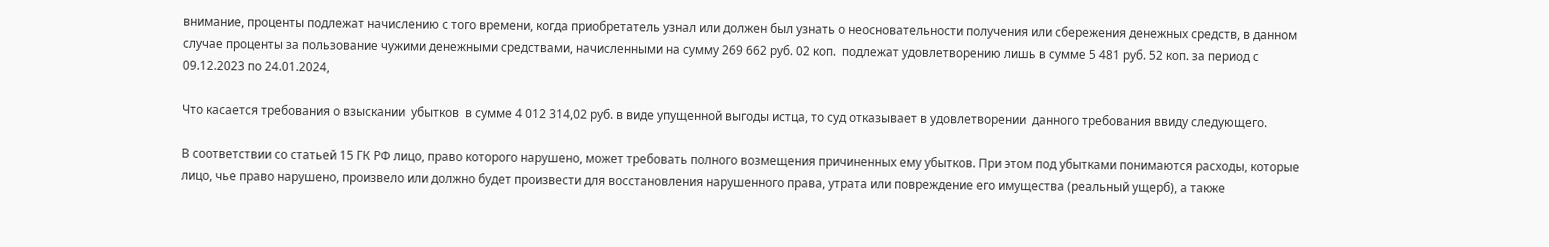внимание, проценты подлежат начислению с того времени, когда приобретатель узнал или должен был узнать о неосновательности получения или сбережения денежных средств, в данном случае проценты за пользование чужими денежными средствами, начисленными на сумму 269 662 руб. 02 коп.  подлежат удовлетворению лишь в сумме 5 481 руб. 52 коп. за период с 09.12.2023 по 24.01.2024,

Что касается требования о взыскании  убытков  в сумме 4 012 314,02 руб. в виде упущенной выгоды истца, то суд отказывает в удовлетворении  данного требования ввиду следующего.

В соответствии со статьей 15 ГК РФ лицо, право которого нарушено, может требовать полного возмещения причиненных ему убытков. При этом под убытками понимаются расходы, которые лицо, чье право нарушено, произвело или должно будет произвести для восстановления нарушенного права, утрата или повреждение его имущества (реальный ущерб), а также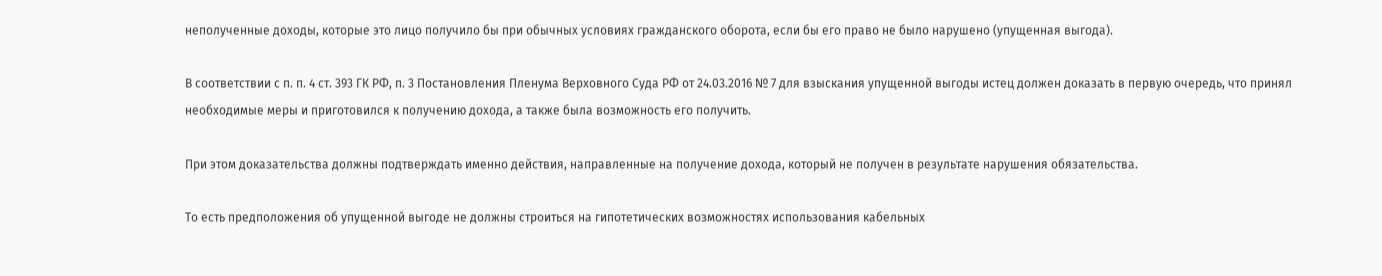неполученные доходы, которые это лицо получило бы при обычных условиях гражданского оборота, если бы его право не было нарушено (упущенная выгода).

В соответствии с п. п. 4 ст. 393 ГК РФ, п. 3 Постановления Пленума Верховного Суда РФ от 24.03.2016 № 7 для взыскания упущенной выгоды истец должен доказать в первую очередь, что принял необходимые меры и приготовился к получению дохода, а также была возможность его получить.

При этом доказательства должны подтверждать именно действия, направленные на получение дохода, который не получен в результате нарушения обязательства.

То есть предположения об упущенной выгоде не должны строиться на гипотетических возможностях использования кабельных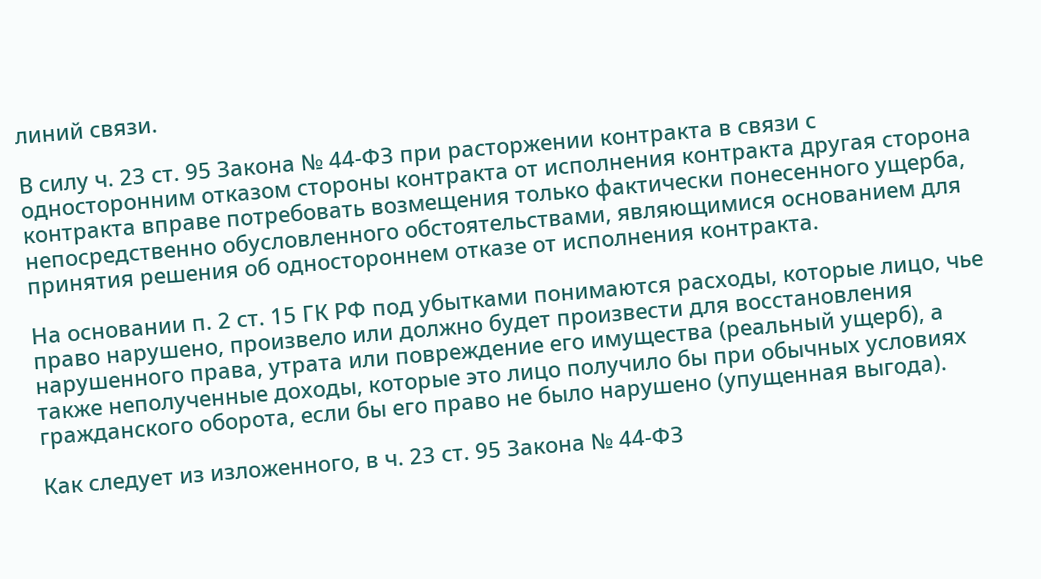линий связи.

В силу ч. 23 ст. 95 Закона № 44-ФЗ при расторжении контракта в связи с односторонним отказом стороны контракта от исполнения контракта другая сторона контракта вправе потребовать возмещения только фактически понесенного ущерба, непосредственно обусловленного обстоятельствами, являющимися основанием для принятия решения об одностороннем отказе от исполнения контракта.

На основании п. 2 ст. 15 ГК РФ под убытками понимаются расходы, которые лицо, чье право нарушено, произвело или должно будет произвести для восстановления нарушенного права, утрата или повреждение его имущества (реальный ущерб), а также неполученные доходы, которые это лицо получило бы при обычных условиях гражданского оборота, если бы его право не было нарушено (упущенная выгода).

Как следует из изложенного, в ч. 23 ст. 95 Закона № 44-ФЗ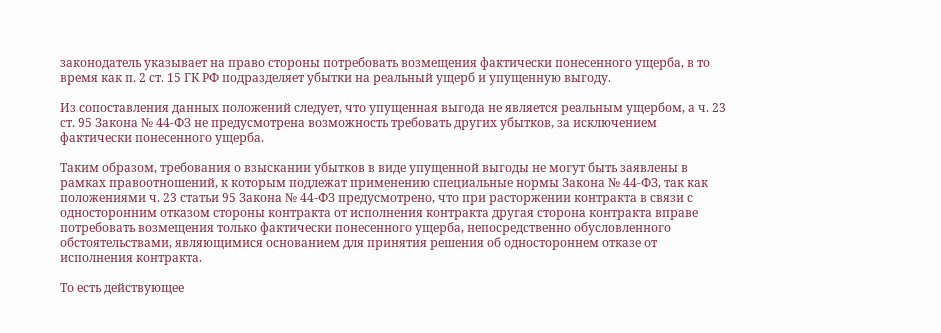законодатель указывает на право стороны потребовать возмещения фактически понесенного ущерба, в то время как п. 2 ст. 15 ГК РФ подразделяет убытки на реальный ущерб и упущенную выгоду.

Из сопоставления данных положений следует, что упущенная выгода не является реальным ущербом, а ч. 23 ст. 95 Закона № 44-ФЗ не предусмотрена возможность требовать других убытков, за исключением фактически понесенного ущерба.

Таким образом, требования о взыскании убытков в виде упущенной выгоды не могут быть заявлены в рамках правоотношений, к которым подлежат применению специальные нормы Закона № 44-ФЗ, так как положениями ч. 23 статьи 95 Закона № 44-ФЗ предусмотрено, что при расторжении контракта в связи с односторонним отказом стороны контракта от исполнения контракта другая сторона контракта вправе потребовать возмещения только фактически понесенного ущерба, непосредственно обусловленного обстоятельствами, являющимися основанием для принятия решения об одностороннем отказе от исполнения контракта.

То есть действующее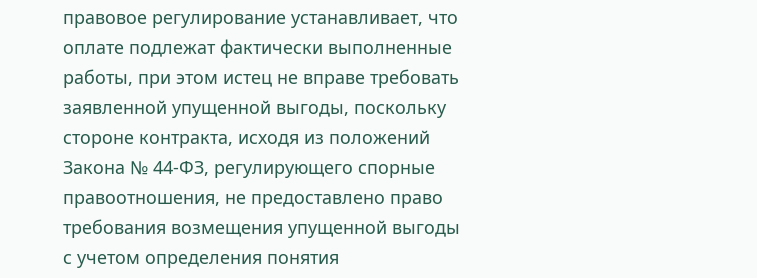правовое регулирование устанавливает, что оплате подлежат фактически выполненные работы, при этом истец не вправе требовать заявленной упущенной выгоды, поскольку стороне контракта, исходя из положений Закона № 44-ФЗ, регулирующего спорные правоотношения, не предоставлено право требования возмещения упущенной выгоды с учетом определения понятия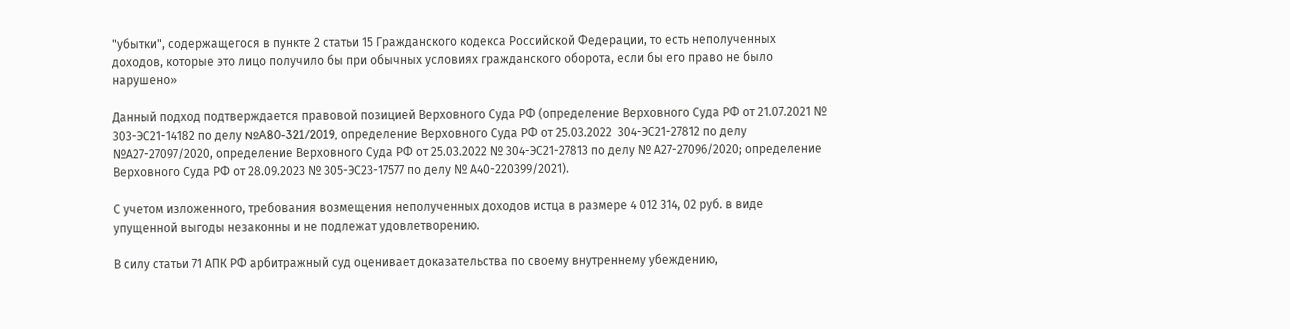"убытки", содержащегося в пункте 2 статьи 15 Гражданского кодекса Российской Федерации, то есть неполученных доходов, которые это лицо получило бы при обычных условиях гражданского оборота, если бы его право не было нарушено»

Данный подход подтверждается правовой позицией Верховного Суда РФ (определение Верховного Суда РФ от 21.07.2021 № 303-ЭС21-14182 по делу №A80-321/2019, определение Верховного Суда РФ от 25.03.2022  304-ЭС21-27812 по делу №А27-27097/2020, определение Верховного Суда РФ от 25.03.2022 № 304-ЭС21-27813 по делу № А27-27096/2020; определение Верховного Суда РФ от 28.09.2023 № 305-ЭС23-17577 по делу № А40-220399/2021).

С учетом изложенного, требования возмещения неполученных доходов истца в размере 4 012 314, 02 руб. в виде упущенной выгоды незаконны и не подлежат удовлетворению.

В силу статьи 71 АПК РФ арбитражный суд оценивает доказательства по своему внутреннему убеждению,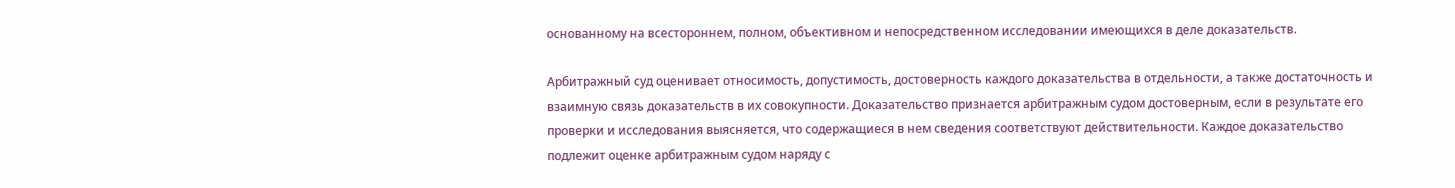основанному на всестороннем, полном, объективном и непосредственном исследовании имеющихся в деле доказательств.

Арбитражный суд оценивает относимость, допустимость, достоверность каждого доказательства в отдельности, а также достаточность и взаимную связь доказательств в их совокупности. Доказательство признается арбитражным судом достоверным, если в результате его проверки и исследования выясняется, что содержащиеся в нем сведения соответствуют действительности. Каждое доказательство подлежит оценке арбитражным судом наряду с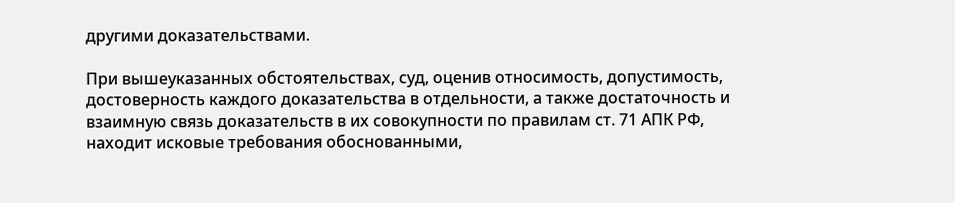другими доказательствами.

При вышеуказанных обстоятельствах, суд, оценив относимость, допустимость, достоверность каждого доказательства в отдельности, а также достаточность и взаимную связь доказательств в их совокупности по правилам ст. 71 АПК РФ, находит исковые требования обоснованными,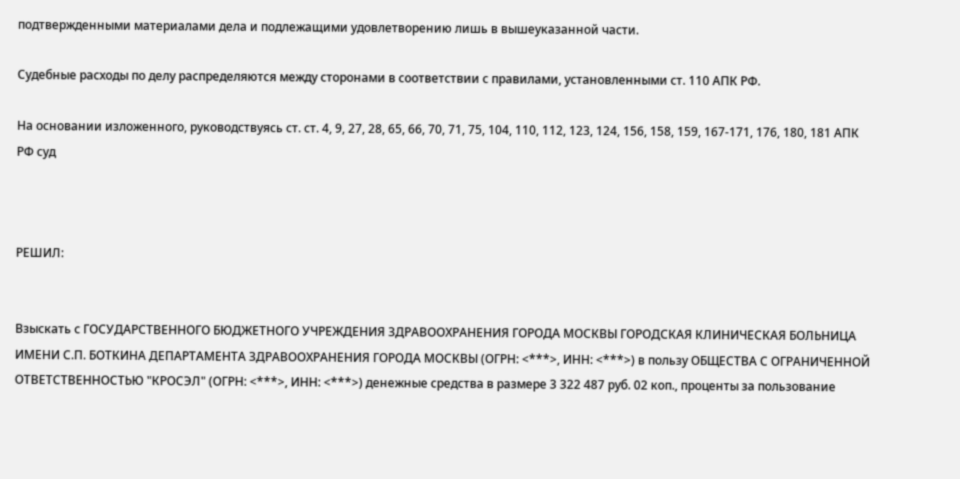подтвержденными материалами дела и подлежащими удовлетворению лишь в вышеуказанной части.

Судебные расходы по делу распределяются между сторонами в соответствии с правилами, установленными ст. 110 АПК РФ.

На основании изложенного, руководствуясь ст. ст. 4, 9, 27, 28, 65, 66, 70, 71, 75, 104, 110, 112, 123, 124, 156, 158, 159, 167-171, 176, 180, 181 АПК РФ суд



РЕШИЛ:


Взыскать с ГОСУДАРСТВЕННОГО БЮДЖЕТНОГО УЧРЕЖДЕНИЯ ЗДРАВООХРАНЕНИЯ ГОРОДА МОСКВЫ ГОРОДСКАЯ КЛИНИЧЕСКАЯ БОЛЬНИЦА ИМЕНИ С.П. БОТКИНА ДЕПАРТАМЕНТА ЗДРАВООХРАНЕНИЯ ГОРОДА МОСКВЫ (ОГРН: <***>, ИНН: <***>) в пользу ОБЩЕСТВА С ОГРАНИЧЕННОЙ ОТВЕТСТВЕННОСТЬЮ "КРОСЭЛ" (ОГРН: <***>, ИНН: <***>) денежные средства в размере 3 322 487 руб. 02 коп., проценты за пользование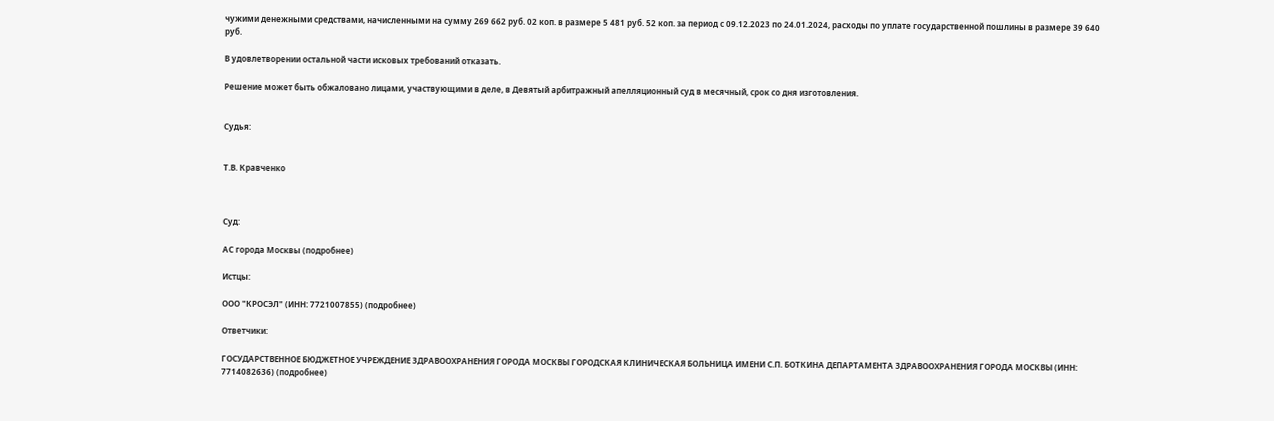чужими денежными средствами, начисленными на сумму 269 662 руб. 02 коп. в размере 5 481 руб. 52 коп. за период с 09.12.2023 по 24.01.2024, расходы по уплате государственной пошлины в размере 39 640 руб.

В удовлетворении остальной части исковых требований отказать.

Решение может быть обжаловано лицами, участвующими в деле, в Девятый арбитражный апелляционный суд в месячный, срок со дня изготовления.


Судья:


Т.В. Кравченко



Суд:

АС города Москвы (подробнее)

Истцы:

ООО "КРОСЭЛ" (ИНН: 7721007855) (подробнее)

Ответчики:

ГОСУДАРСТВЕННОЕ БЮДЖЕТНОЕ УЧРЕЖДЕНИЕ ЗДРАВООХРАНЕНИЯ ГОРОДА МОСКВЫ ГОРОДСКАЯ КЛИНИЧЕСКАЯ БОЛЬНИЦА ИМЕНИ С.П. БОТКИНА ДЕПАРТАМЕНТА ЗДРАВООХРАНЕНИЯ ГОРОДА МОСКВЫ (ИНН: 7714082636) (подробнее)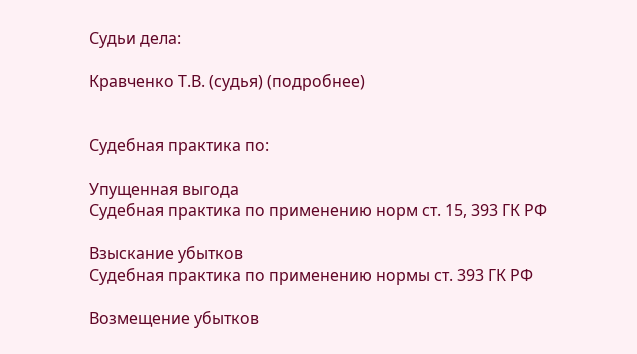Судьи дела:

Кравченко Т.В. (судья) (подробнее)


Судебная практика по:

Упущенная выгода
Судебная практика по применению норм ст. 15, 393 ГК РФ

Взыскание убытков
Судебная практика по применению нормы ст. 393 ГК РФ

Возмещение убытков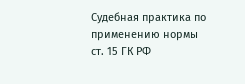Судебная практика по применению нормы ст. 15 ГК РФ